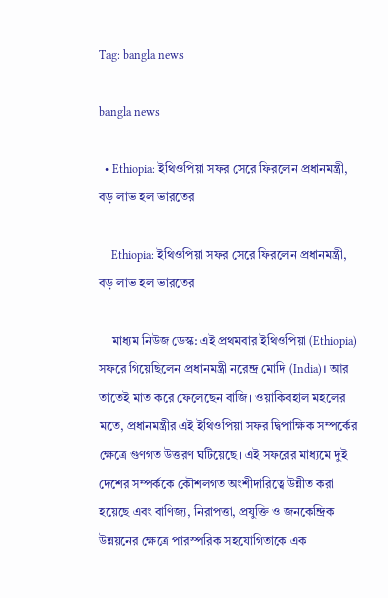Tag: bangla news

bangla news

  • Ethiopia: ইথিওপিয়া সফর সেরে ফিরলেন প্রধানমন্ত্রী, বড় লাভ হল ভারতের

    Ethiopia: ইথিওপিয়া সফর সেরে ফিরলেন প্রধানমন্ত্রী, বড় লাভ হল ভারতের

    মাধ্যম নিউজ ডেস্ক: এই প্রথমবার ইথিওপিয়া (Ethiopia) সফরে গিয়েছিলেন প্রধানমন্ত্রী নরেন্দ্র মোদি (India)। আর তাতেই মাত করে ফেলেছেন বাজি। ওয়াকিবহাল মহলের মতে, প্রধানমন্ত্রীর এই ইথিওপিয়া সফর দ্বিপাক্ষিক সম্পর্কের ক্ষেত্রে গুণগত উত্তরণ ঘটিয়েছে। এই সফরের মাধ্যমে দুই দেশের সম্পর্ককে কৌশলগত অংশীদারিত্বে উন্নীত করা হয়েছে এবং বাণিজ্য, নিরাপত্তা, প্রযুক্তি ও জনকেন্দ্রিক উন্নয়নের ক্ষেত্রে পারস্পরিক সহযোগিতাকে এক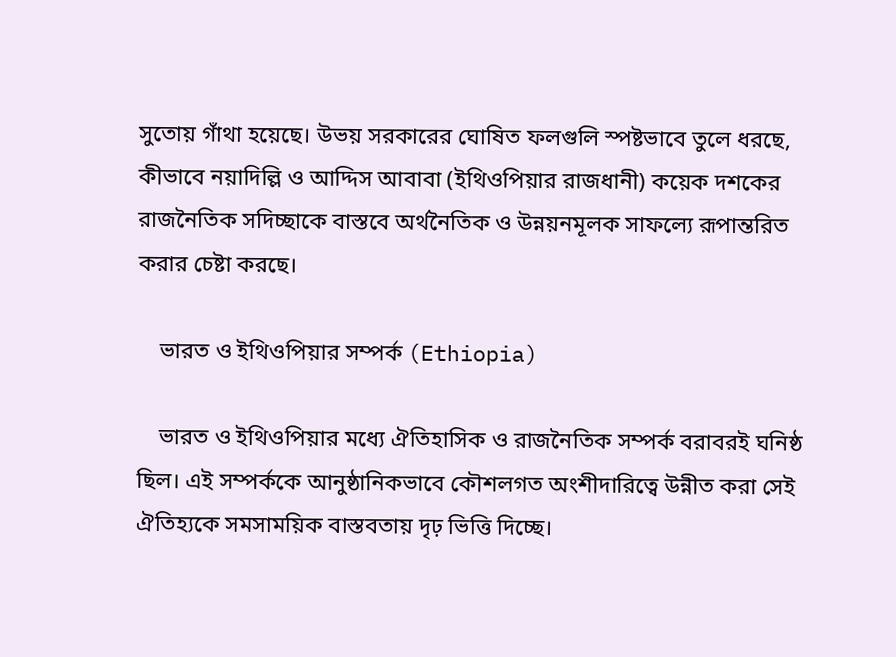সুতোয় গাঁথা হয়েছে। উভয় সরকারের ঘোষিত ফলগুলি স্পষ্টভাবে তুলে ধরছে, কীভাবে নয়াদিল্লি ও আদ্দিস আবাবা (ইথিওপিয়ার রাজধানী) কয়েক দশকের রাজনৈতিক সদিচ্ছাকে বাস্তবে অর্থনৈতিক ও উন্নয়নমূলক সাফল্যে রূপান্তরিত করার চেষ্টা করছে।

    ভারত ও ইথিওপিয়ার সম্পর্ক (Ethiopia)

    ভারত ও ইথিওপিয়ার মধ্যে ঐতিহাসিক ও রাজনৈতিক সম্পর্ক বরাবরই ঘনিষ্ঠ ছিল। এই সম্পর্ককে আনুষ্ঠানিকভাবে কৌশলগত অংশীদারিত্বে উন্নীত করা সেই ঐতিহ্যকে সমসাময়িক বাস্তবতায় দৃঢ় ভিত্তি দিচ্ছে।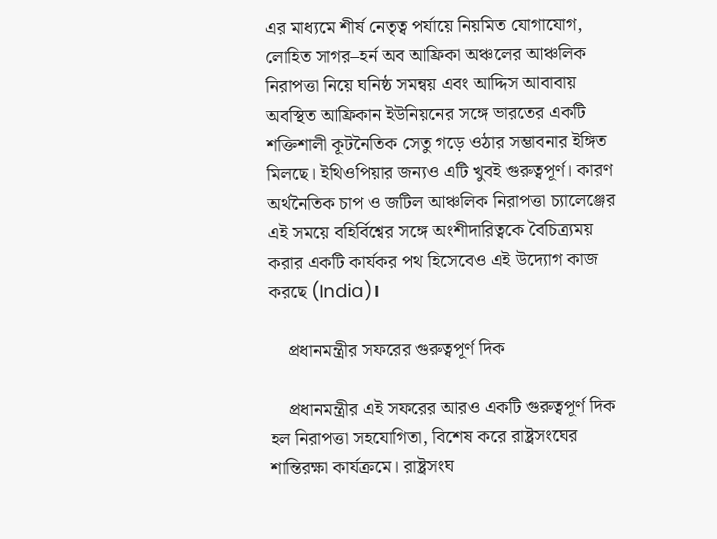এর মাধ্যমে শীর্ষ নেতৃত্ব পর্যায়ে নিয়মিত যোগাযোগ, লোহিত সাগর–হর্ন অব আফ্রিকা অঞ্চলের আঞ্চলিক নিরাপত্তা নিয়ে ঘনিষ্ঠ সমন্বয় এবং আদ্দিস আবাবায় অবস্থিত আফ্রিকান ইউনিয়নের সঙ্গে ভারতের একটি শক্তিশালী কূটনৈতিক সেতু গড়ে ওঠার সম্ভাবনার ইঙ্গিত মিলছে। ইথিওপিয়ার জন্যও এটি খুবই গুরুত্বপূর্ণ। কারণ অর্থনৈতিক চাপ ও জটিল আঞ্চলিক নিরাপত্তা চ্যালেঞ্জের এই সময়ে বহির্বিশ্বের সঙ্গে অংশীদারিত্বকে বৈচিত্র্যময় করার একটি কার্যকর পথ হিসেবেও এই উদ্যোগ কাজ করছে (India)।

    প্রধানমন্ত্রীর সফরের গুরুত্বপূর্ণ দিক

    প্রধানমন্ত্রীর এই সফরের আরও একটি গুরুত্বপূর্ণ দিক হল নিরাপত্তা সহযোগিতা, বিশেষ করে রাষ্ট্রসংঘের শান্তিরক্ষা কার্যক্রমে। রাষ্ট্রসংঘ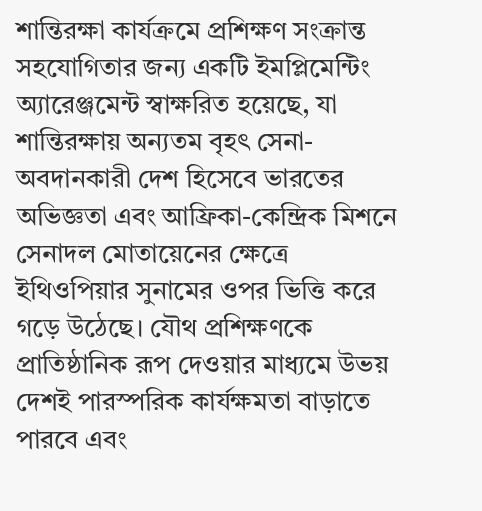শান্তিরক্ষা কার্যক্রমে প্রশিক্ষণ সংক্রান্ত সহযোগিতার জন্য একটি ইমপ্লিমেন্টিং অ্যারেঞ্জমেন্ট স্বাক্ষরিত হয়েছে, যা শান্তিরক্ষায় অন্যতম বৃহৎ সেনা-অবদানকারী দেশ হিসেবে ভারতের অভিজ্ঞতা এবং আফ্রিকা-কেন্দ্রিক মিশনে সেনাদল মোতায়েনের ক্ষেত্রে ইথিওপিয়ার সুনামের ওপর ভিত্তি করে গড়ে উঠেছে। যৌথ প্রশিক্ষণকে প্রাতিষ্ঠানিক রূপ দেওয়ার মাধ্যমে উভয় দেশই পারস্পরিক কার্যক্ষমতা বাড়াতে পারবে এবং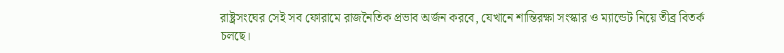রাষ্ট্রসংঘের সেই সব ফোরামে রাজনৈতিক প্রভাব অর্জন করবে, যেখানে শান্তিরক্ষা সংস্কার ও ম্যান্ডেট নিয়ে তীব্র বিতর্ক চলছে।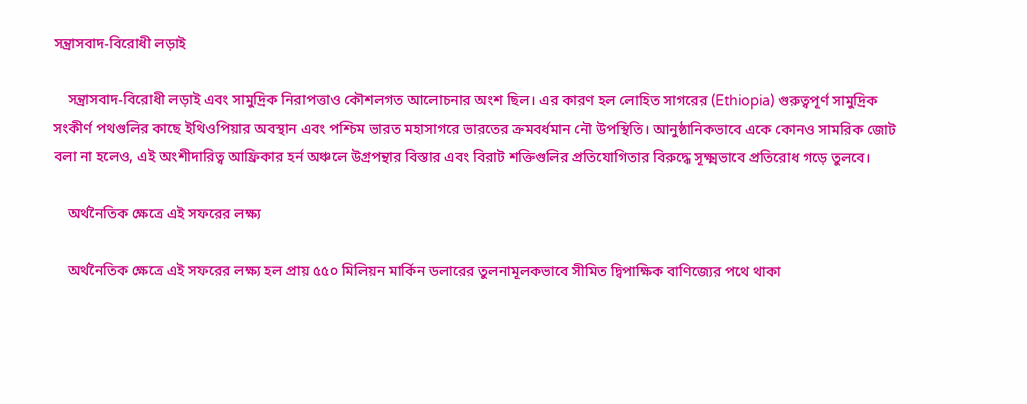সন্ত্রাসবাদ-বিরোধী লড়াই

    সন্ত্রাসবাদ-বিরোধী লড়াই এবং সামুদ্রিক নিরাপত্তাও কৌশলগত আলোচনার অংশ ছিল। এর কারণ হল লোহিত সাগরের (Ethiopia) গুরুত্বপূর্ণ সামুদ্রিক সংকীর্ণ পথগুলির কাছে ইথিওপিয়ার অবস্থান এবং পশ্চিম ভারত মহাসাগরে ভারতের ক্রমবর্ধমান নৌ উপস্থিতি। আনুষ্ঠানিকভাবে একে কোনও সামরিক জোট বলা না হলেও, এই অংশীদারিত্ব আফ্রিকার হর্ন অঞ্চলে উগ্রপন্থার বিস্তার এবং বিরাট শক্তিগুলির প্রতিযোগিতার বিরুদ্ধে সূক্ষ্মভাবে প্রতিরোধ গড়ে তুলবে।

    অর্থনৈতিক ক্ষেত্রে এই সফরের লক্ষ্য

    অর্থনৈতিক ক্ষেত্রে এই সফরের লক্ষ্য হল প্রায় ৫৫০ মিলিয়ন মার্কিন ডলারের তুলনামূলকভাবে সীমিত দ্বিপাক্ষিক বাণিজ্যের পথে থাকা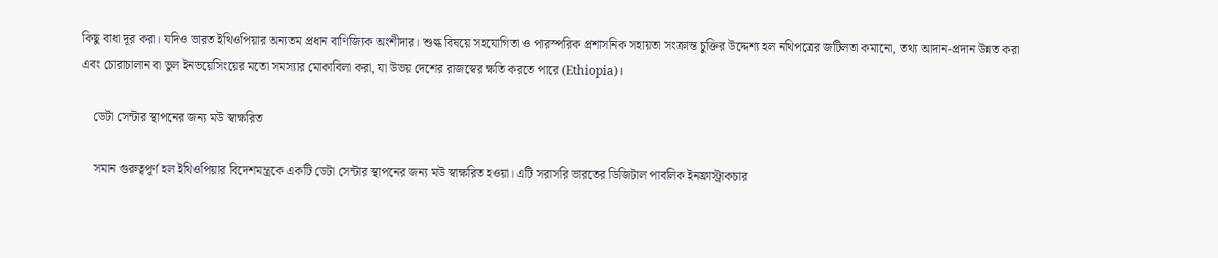কিছু বাধা দূর করা। যদিও ভারত ইথিওপিয়ার অন্যতম প্রধান বাণিজ্যিক অংশীদার। শুল্ক বিষয়ে সহযোগিতা ও পারস্পরিক প্রশাসনিক সহায়তা সংক্রান্ত চুক্তির উদ্দেশ্য হল নথিপত্রের জটিলতা কমানো, তথ্য আদান-প্রদান উন্নত করা এবং চোরাচালান বা ভুল ইনভয়েসিংয়ের মতো সমস্যার মোকাবিলা করা, যা উভয় দেশের রাজস্বের ক্ষতি করতে পারে (Ethiopia)।

    ডেটা সেন্টার স্থাপনের জন্য মউ স্বাক্ষরিত

    সমান গুরুত্বপূর্ণ হল ইথিওপিয়ার বিদেশমন্ত্রকে একটি ডেটা সেন্টার স্থাপনের জন্য মউ স্বাক্ষরিত হওয়া। এটি সরাসরি ভারতের ডিজিটাল পাবলিক ইনফ্রাস্ট্রাকচার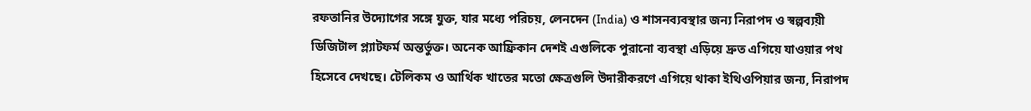রফতানির উদ্যোগের সঙ্গে যুক্ত, যার মধ্যে পরিচয়, লেনদেন (India) ও শাসনব্যবস্থার জন্য নিরাপদ ও স্বল্পব্যয়ী ডিজিটাল প্ল্যাটফর্ম অন্তর্ভুক্ত। অনেক আফ্রিকান দেশই এগুলিকে পুরানো ব্যবস্থা এড়িয়ে দ্রুত এগিয়ে যাওয়ার পথ হিসেবে দেখছে। টেলিকম ও আর্থিক খাতের মতো ক্ষেত্রগুলি উদারীকরণে এগিয়ে থাকা ইথিওপিয়ার জন্য, নিরাপদ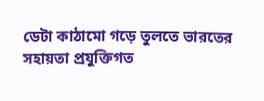ডেটা কাঠামো গড়ে তুলতে ভারতের সহায়তা প্রযুক্তিগত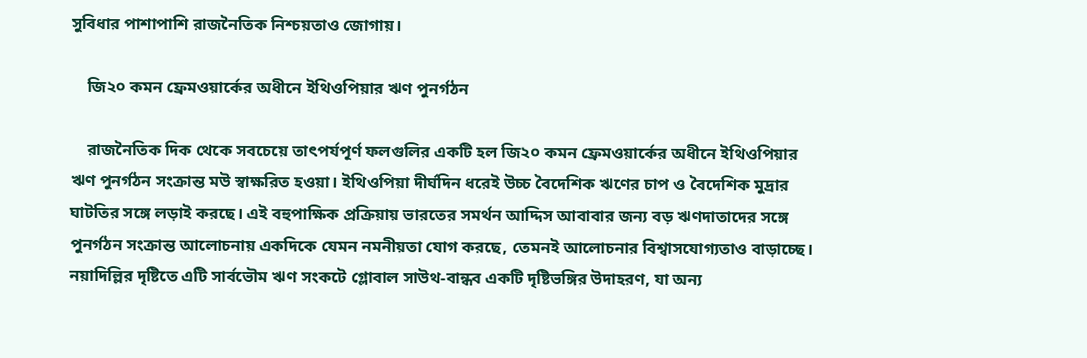সুবিধার পাশাপাশি রাজনৈতিক নিশ্চয়তাও জোগায়।

    জি২০ কমন ফ্রেমওয়ার্কের অধীনে ইথিওপিয়ার ঋণ পুনর্গঠন

    রাজনৈতিক দিক থেকে সবচেয়ে তাৎপর্যপূর্ণ ফলগুলির একটি হল জি২০ কমন ফ্রেমওয়ার্কের অধীনে ইথিওপিয়ার ঋণ পুনর্গঠন সংক্রান্ত মউ স্বাক্ষরিত হওয়া। ইথিওপিয়া দীর্ঘদিন ধরেই উচ্চ বৈদেশিক ঋণের চাপ ও বৈদেশিক মুদ্রার ঘাটতির সঙ্গে লড়াই করছে। এই বহুপাক্ষিক প্রক্রিয়ায় ভারতের সমর্থন আদ্দিস আবাবার জন্য বড় ঋণদাতাদের সঙ্গে পুনর্গঠন সংক্রান্ত আলোচনায় একদিকে যেমন নমনীয়তা যোগ করছে, তেমনই আলোচনার বিশ্বাসযোগ্যতাও বাড়াচ্ছে। নয়াদিল্লির দৃষ্টিতে এটি সার্বভৌম ঋণ সংকটে গ্লোবাল সাউথ-বান্ধব একটি দৃষ্টিভঙ্গির উদাহরণ, যা অন্য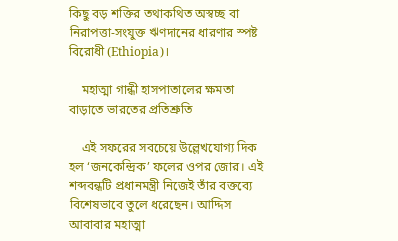কিছু বড় শক্তির তথাকথিত অস্বচ্ছ বা নিরাপত্তা-সংযুক্ত ঋণদানের ধারণার স্পষ্ট বিরোধী (Ethiopia)।

    মহাত্মা গান্ধী হাসপাতালের ক্ষমতা বাড়াতে ভারতের প্রতিশ্রুতি

    এই সফরের সবচেয়ে উল্লেখযোগ্য দিক হল ‘জনকেন্দ্রিক’ ফলের ওপর জোর। এই শব্দবন্ধটি প্রধানমন্ত্রী নিজেই তাঁর বক্তব্যে বিশেষভাবে তুলে ধরেছেন। আদ্দিস আবাবার মহাত্মা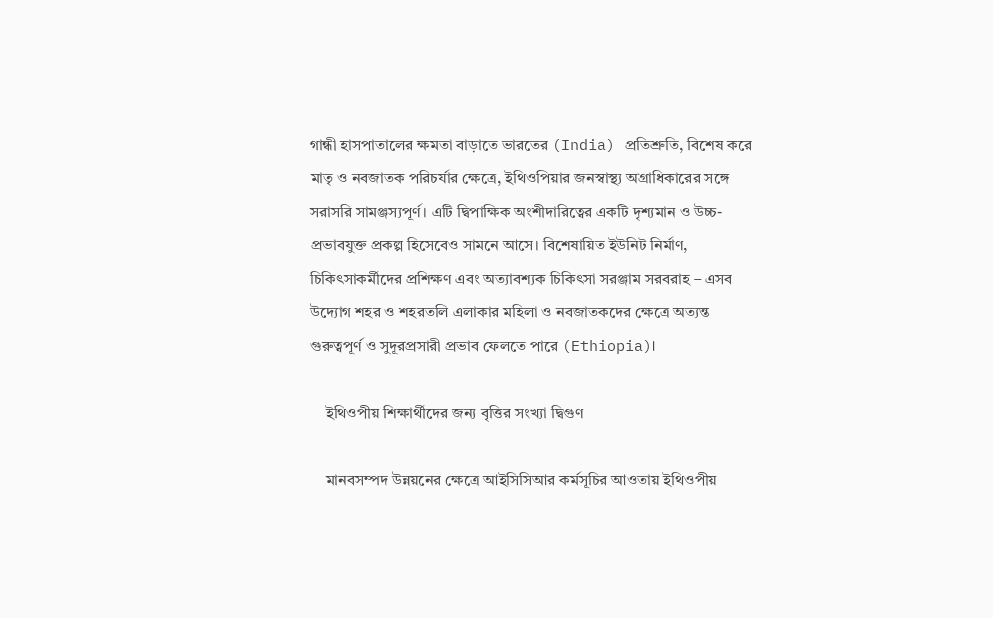গান্ধী হাসপাতালের ক্ষমতা বাড়াতে ভারতের (India) প্রতিশ্রুতি, বিশেষ করে মাতৃ ও নবজাতক পরিচর্যার ক্ষেত্রে, ইথিওপিয়ার জনস্বাস্থ্য অগ্রাধিকারের সঙ্গে সরাসরি সামঞ্জস্যপূর্ণ। এটি দ্বিপাক্ষিক অংশীদারিত্বের একটি দৃশ্যমান ও উচ্চ-প্রভাবযুক্ত প্রকল্প হিসেবেও সামনে আসে। বিশেষায়িত ইউনিট নির্মাণ, চিকিৎসাকর্মীদের প্রশিক্ষণ এবং অত্যাবশ্যক চিকিৎসা সরঞ্জাম সরবরাহ – এসব উদ্যোগ শহর ও শহরতলি এলাকার মহিলা ও নবজাতকদের ক্ষেত্রে অত্যন্ত গুরুত্বপূর্ণ ও সুদূরপ্রসারী প্রভাব ফেলতে পারে (Ethiopia)।

    ইথিওপীয় শিক্ষার্থীদের জন্য বৃত্তির সংখ্যা দ্বিগুণ

    মানবসম্পদ উন্নয়নের ক্ষেত্রে আইসিসিআর কর্মসূচির আওতায় ইথিওপীয়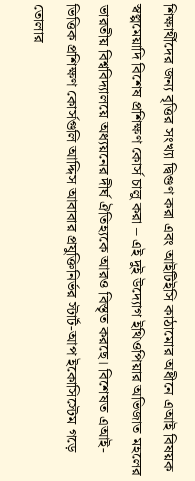শিক্ষার্থীদের জন্য বৃত্তির সংখ্যা দ্বিগুণ করা এবং আইটিইসি কাঠামোর অধীনে এআই বিষয়ক স্বল্পমেয়াদি বিশেষ প্রশিক্ষণ কোর্স চালু করা – এই দুই উদ্যোগ ইথিওপিয়ার অভিজাত মহলের ভারতীয় বিশ্ববিদ্যালয়ে অধ্যয়নের দীর্ঘ ঐতিহ্যকে আরও বিস্তৃত করছে। বিশেষত এআই-ভিত্তিক প্রশিক্ষণ কোর্সগুলি আদ্দিস আবাবার প্রযুক্তিনির্ভর স্টার্ট-আপ ইকোসিস্টেম গড়ে তোলার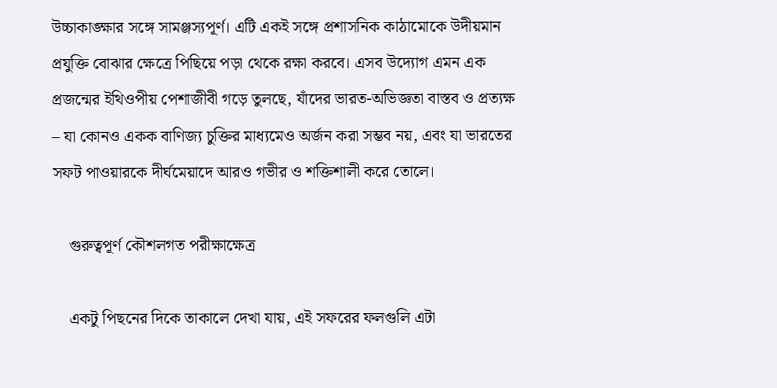উচ্চাকাঙ্ক্ষার সঙ্গে সামঞ্জস্যপূর্ণ। এটি একই সঙ্গে প্রশাসনিক কাঠামোকে উদীয়মান প্রযুক্তি বোঝার ক্ষেত্রে পিছিয়ে পড়া থেকে রক্ষা করবে। এসব উদ্যোগ এমন এক প্রজন্মের ইথিওপীয় পেশাজীবী গড়ে তুলছে, যাঁদের ভারত-অভিজ্ঞতা বাস্তব ও প্রত্যক্ষ – যা কোনও একক বাণিজ্য চুক্তির মাধ্যমেও অর্জন করা সম্ভব নয়, এবং যা ভারতের সফট পাওয়ারকে দীর্ঘমেয়াদে আরও গভীর ও শক্তিশালী করে তোলে।

    গুরুত্বপূর্ণ কৌশলগত পরীক্ষাক্ষেত্র

    একটু পিছনের দিকে তাকালে দেখা যায়, এই সফরের ফলগুলি এটা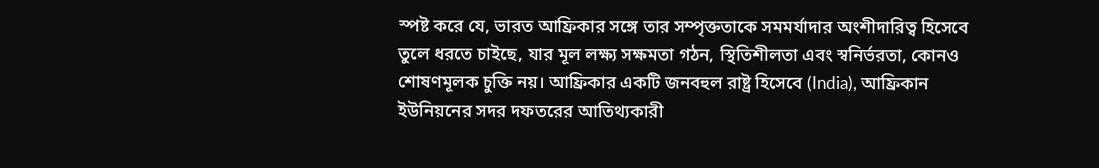স্পষ্ট করে যে, ভারত আফ্রিকার সঙ্গে তার সম্পৃক্ততাকে সমমর্যাদার অংশীদারিত্ব হিসেবে তুলে ধরতে চাইছে, যার মূল লক্ষ্য সক্ষমতা গঠন, স্থিতিশীলতা এবং স্বনির্ভরতা, কোনও শোষণমূলক চুক্তি নয়। আফ্রিকার একটি জনবহুল রাষ্ট্র হিসেবে (India), আফ্রিকান ইউনিয়নের সদর দফতরের আতিথ্যকারী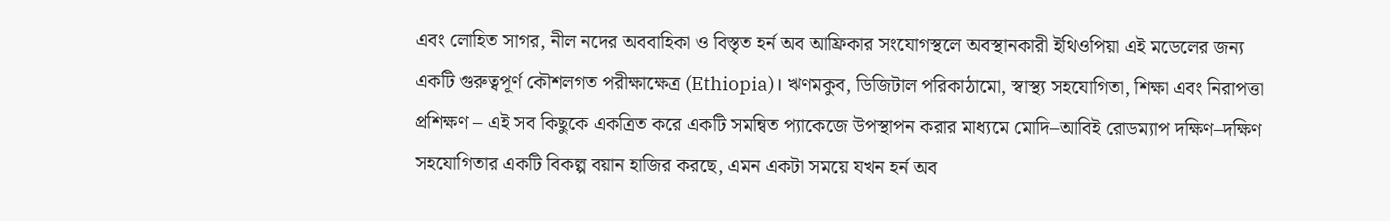এবং লোহিত সাগর, নীল নদের অববাহিকা ও বিস্তৃত হর্ন অব আফ্রিকার সংযোগস্থলে অবস্থানকারী ইথিওপিয়া এই মডেলের জন্য একটি গুরুত্বপূর্ণ কৌশলগত পরীক্ষাক্ষেত্র (Ethiopia)। ঋণমকুব, ডিজিটাল পরিকাঠামো, স্বাস্থ্য সহযোগিতা, শিক্ষা এবং নিরাপত্তা প্রশিক্ষণ – এই সব কিছুকে একত্রিত করে একটি সমন্বিত প্যাকেজে উপস্থাপন করার মাধ্যমে মোদি–আবিই রোডম্যাপ দক্ষিণ–দক্ষিণ সহযোগিতার একটি বিকল্প বয়ান হাজির করছে, এমন একটা সময়ে যখন হর্ন অব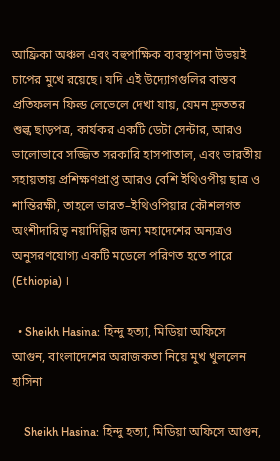আফ্রিকা অঞ্চল এবং বহুপাক্ষিক ব্যবস্থাপনা উভয়ই চাপের মুখে রয়েছে। যদি এই উদ্যোগগুলির বাস্তব প্রতিফলন ফিল্ড লেভেলে দেখা যায়, যেমন দ্রুততর শুল্ক ছাড়পত্র, কার্যকর একটি ডেটা সেন্টার, আরও ভালোভাবে সজ্জিত সরকারি হাসপাতাল, এবং ভারতীয় সহায়তায় প্রশিক্ষণপ্রাপ্ত আরও বেশি ইথিওপীয় ছাত্র ও শান্তিরক্ষী, তাহলে ভারত–ইথিওপিয়ার কৌশলগত অংশীদারিত্ব নয়াদিল্লির জন্য মহাদেশের অন্যত্রও অনুসরণযোগ্য একটি মডেলে পরিণত হতে পারে (Ethiopia) ।

  • Sheikh Hasina: হিন্দু হত্যা, মিডিয়া অফিসে আগুন, বাংলাদেশের অরাজকতা নিয়ে মুখ খুললেন হাসিনা

    Sheikh Hasina: হিন্দু হত্যা, মিডিয়া অফিসে আগুন,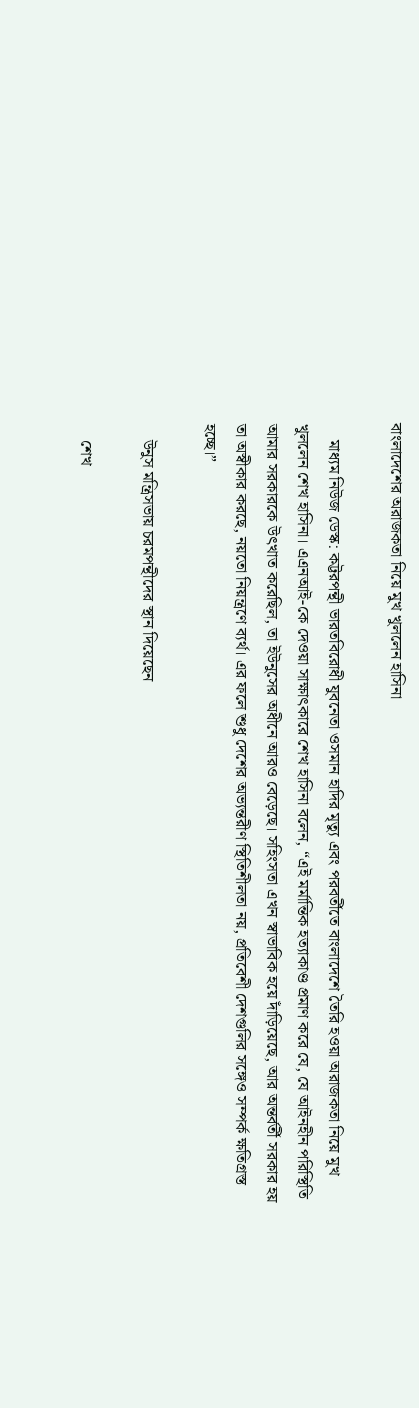বাংলাদেশের অরাজকতা নিয়ে মুখ খুললেন হাসিনা

    মাধ্যম নিউজ ডেস্ক: কট্টরপন্থী ভারতবিরোধী যুবনেতা ওসমান হাদির মৃত্যু এবং পরবর্তীতে বাংলাদেশে তৈরি হওয়া অরাজকতা নিয়ে মুখ খুললেন শেখ হাসিনা। এএনআই-কে দেওয়া সাক্ষাৎকারে শেখ হাসিনা বলেন, “এই মর্মান্তিক হত্যাকাণ্ড প্রমাণ করে যে, যে আইনহীন পরিস্থিতি আমার সরকারকে উৎখাত করেছিল, তা ইউনুসের অধীনে আরও বেড়েছে। সহিংসতা এখন স্বাভাবিক হয়ে দাঁড়িয়েছে, আর অন্তর্বর্তী সরকার হয় তা অস্বীকার করছে, নয়তো নিয়ন্ত্রণে ব্যর্থ। এর ফলে শুধু দেশের অভ্যন্তরীণ স্থিতিশীলতা নয়, প্রতিবেশী দেশগুলির সঙ্গেও সম্পর্ক ক্ষতিগ্রস্ত হচ্ছে।”

    উনুস মন্ত্রিসভায় চরমপন্থীদের স্থান দিয়েছেন

    শেখ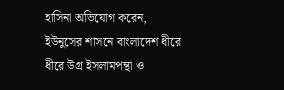হাসিনা অভিযোগ করেন, ইউনুসের শাসনে বাংলাদেশ ধীরে ধীরে উগ্র ইসলামপন্থা ও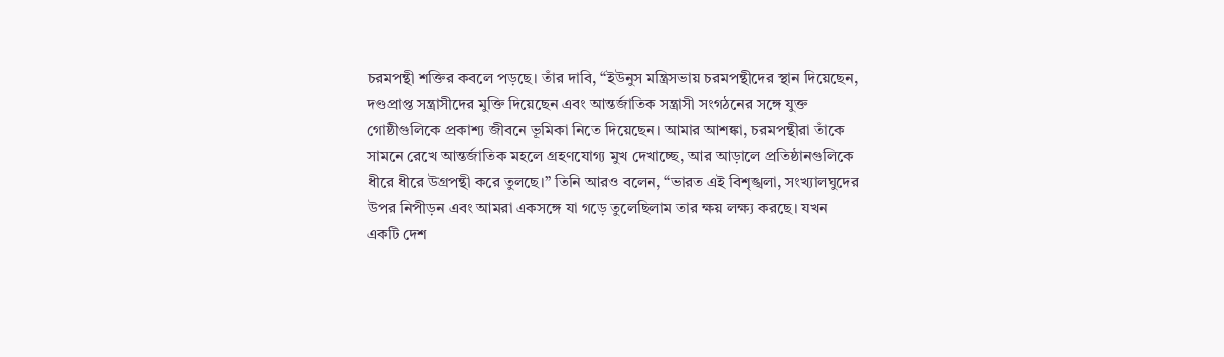চরমপন্থী শক্তির কবলে পড়ছে। তাঁর দাবি, “ইউনুস মন্ত্রিসভায় চরমপন্থীদের স্থান দিয়েছেন, দণ্ডপ্রাপ্ত সন্ত্রাসীদের মুক্তি দিয়েছেন এবং আন্তর্জাতিক সন্ত্রাসী সংগঠনের সঙ্গে যুক্ত গোষ্ঠীগুলিকে প্রকাশ্য জীবনে ভূমিকা নিতে দিয়েছেন। আমার আশঙ্কা, চরমপন্থীরা তাঁকে সামনে রেখে আন্তর্জাতিক মহলে গ্রহণযোগ্য মুখ দেখাচ্ছে, আর আড়ালে প্রতিষ্ঠানগুলিকে ধীরে ধীরে উগ্রপন্থী করে তুলছে।” তিনি আরও বলেন, “ভারত এই বিশৃঙ্খলা, সংখ্যালঘুদের উপর নিপীড়ন এবং আমরা একসঙ্গে যা গড়ে তুলেছিলাম তার ক্ষয় লক্ষ্য করছে। যখন একটি দেশ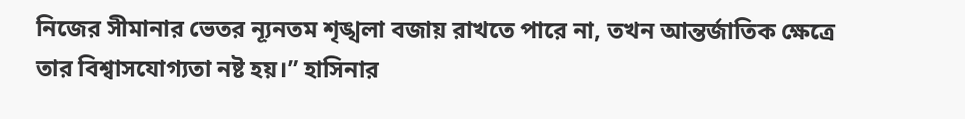নিজের সীমানার ভেতর ন্যূনতম শৃঙ্খলা বজায় রাখতে পারে না, তখন আন্তর্জাতিক ক্ষেত্রে তার বিশ্বাসযোগ্যতা নষ্ট হয়।” হাসিনার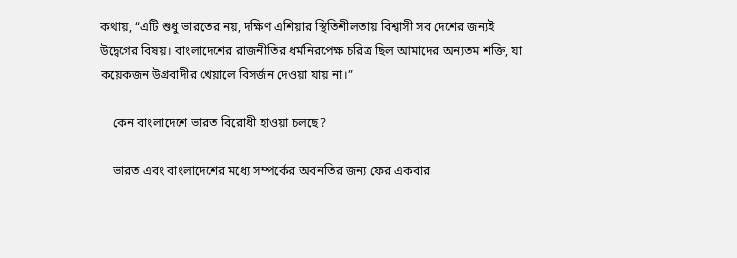কথায়, “এটি শুধু ভারতের নয়, দক্ষিণ এশিয়ার স্থিতিশীলতায় বিশ্বাসী সব দেশের জন্যই উদ্বেগের বিষয়। বাংলাদেশের রাজনীতির ধর্মনিরপেক্ষ চরিত্র ছিল আমাদের অন্যতম শক্তি, যা কয়েকজন উগ্রবাদীর খেয়ালে বিসর্জন দেওয়া যায় না।”

    কেন বাংলাদেশে ভারত বিরোধী হাওয়া চলছে?

    ভারত এবং বাংলাদেশের মধ্যে সম্পর্কের অবনতির জন্য ফের একবার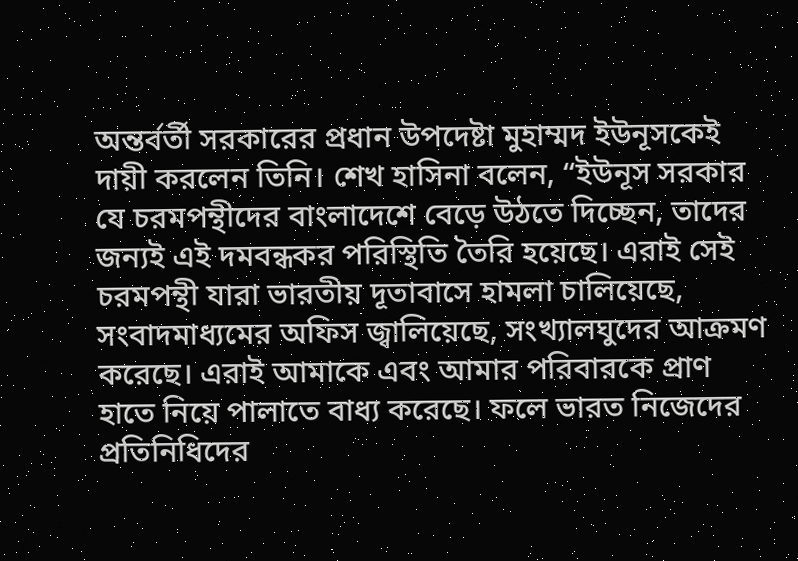অন্তর্বর্তী সরকারের প্রধান উপদেষ্টা মুহাম্মদ ইউনূসকেই দায়ী করলেন তিনি। শেখ হাসিনা বলেন, “ইউনূস সরকার যে চরমপন্থীদের বাংলাদেশে বেড়ে উঠতে দিচ্ছেন, তাদের জন্যই এই দমবন্ধকর পরিস্থিতি তৈরি হয়েছে। এরাই সেই চরমপন্থী যারা ভারতীয় দূতাবাসে হামলা চালিয়েছে, সংবাদমাধ্যমের অফিস জ্বালিয়েছে, সংখ্যালঘুদের আক্রমণ করেছে। এরাই আমাকে এবং আমার পরিবারকে প্রাণ হাতে নিয়ে পালাতে বাধ্য করেছে। ফলে ভারত নিজেদের প্রতিনিধিদের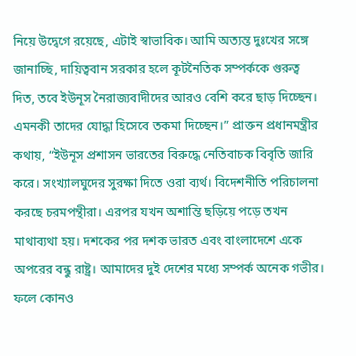নিয়ে উদ্বেগে রয়েছে, এটাই স্বাভাবিক। আমি অত্যন্ত দুঃখের সঙ্গে জানাচ্ছি, দায়িত্ববান সরকার হলে কূটনৈতিক সম্পর্ককে গুরুত্ব দিত, তবে ইউনূস নৈরাজ্যবাদীদের আরও বেশি করে ছাড় দিচ্ছেন। এমনকী তাদের যোদ্ধা হিসেবে তকমা দিচ্ছেন।” প্রাক্তন প্রধানমন্ত্রীর কথায়, “ইউনূস প্রশাসন ভারতের বিরুদ্ধে নেতিবাচক বিবৃতি জারি করে। সংখ্যালঘুদের সুরক্ষা দিতে ওরা ব্যর্থ। বিদেশনীতি পরিচালনা করছে চরমপন্থীরা। এরপর যখন অশান্তি ছড়িয়ে পড়ে তখন মাথাব্যথা হয়। দশকের পর দশক ভারত এবং বাংলাদেশে একে অপরের বন্ধু রাষ্ট্র। আমাদের দুই দেশের মধ্যে সম্পর্ক অনেক গভীর। ফলে কোনও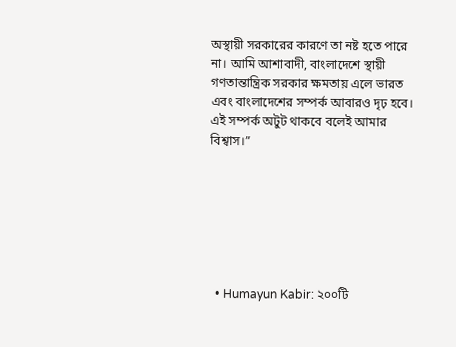অস্থায়ী সরকারের কারণে তা নষ্ট হতে পারে না। আমি আশাবাদী, বাংলাদেশে স্থায়ী গণতান্তান্ত্রিক সরকার ক্ষমতায় এলে ভারত এবং বাংলাদেশের সম্পর্ক আবারও দৃঢ় হবে। এই সম্পর্ক অটুট থাকবে বলেই আমার বিশ্বাস।”







  • Humayun Kabir: ২০০টি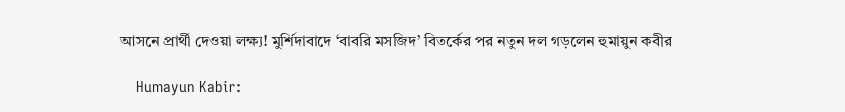আসনে প্রার্থী দেওয়া লক্ষ্য! মুর্শিদাবাদে ‘বাবরি মসজিদ’ বিতর্কের পর নতুন দল গড়লেন হুমায়ুন কবীর

    Humayun Kabir: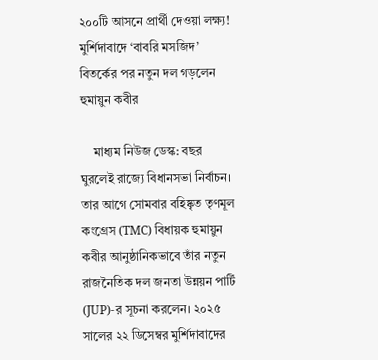২০০টি আসনে প্রার্থী দেওয়া লক্ষ্য! মুর্শিদাবাদে ‘বাবরি মসজিদ’ বিতর্কের পর নতুন দল গড়লেন হুমায়ুন কবীর

    মাধ্যম নিউজ ডেস্ক: বছর ঘুরলেই রাজ্যে বিধানসভা নির্বাচন। তার আগে সোমবার বহিষ্কৃত তৃণমূল কংগ্রেস (TMC) বিধায়ক হুমায়ুন কবীর আনুষ্ঠানিকভাবে তাঁর নতুন রাজনৈতিক দল জনতা উন্নয়ন পার্টি (JUP)-র সূচনা করলেন। ২০২৫ সালের ২২ ডিসেম্বর মুর্শিদাবাদের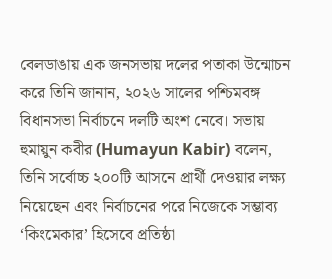বেলডাঙায় এক জনসভায় দলের পতাকা উন্মোচন করে তিনি জানান, ২০২৬ সালের পশ্চিমবঙ্গ বিধানসভা নির্বাচনে দলটি অংশ নেবে। সভায় হুমায়ুন কবীর (Humayun Kabir) বলেন, তিনি সর্বোচ্চ ২০০টি আসনে প্রার্থী দেওয়ার লক্ষ্য নিয়েছেন এবং নির্বাচনের পরে নিজেকে সম্ভাব্য ‘কিংমেকার’ হিসেবে প্রতিষ্ঠা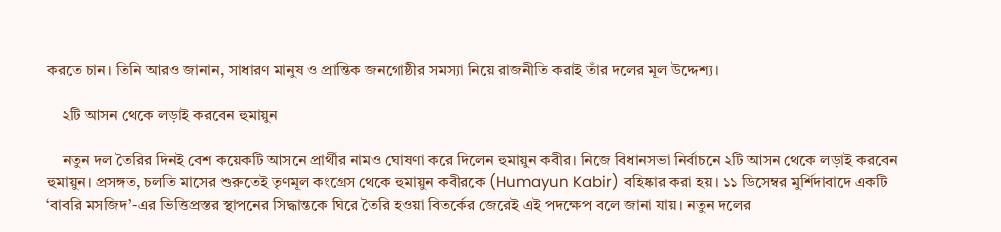করতে চান। তিনি আরও জানান, সাধারণ মানুষ ও প্রান্তিক জনগোষ্ঠীর সমস্যা নিয়ে রাজনীতি করাই তাঁর দলের মূল উদ্দেশ্য।

    ২টি আসন থেকে লড়াই করবেন হুমায়ুন

    নতুন দল তৈরির দিনই বেশ কয়েকটি আসনে প্রার্থীর নামও ঘোষণা করে দিলেন হুমায়ুন কবীর। নিজে বিধানসভা নির্বাচনে ২টি আসন থেকে লড়াই করবেন হুমায়ুন। প্রসঙ্গত, চলতি মাসের শুরুতেই তৃণমূল কংগ্রেস থেকে হুমায়ুন কবীরকে (Humayun Kabir) বহিষ্কার করা হয়। ১১ ডিসেম্বর মুর্শিদাবাদে একটি ‘বাবরি মসজিদ’-এর ভিত্তিপ্রস্তর স্থাপনের সিদ্ধান্তকে ঘিরে তৈরি হওয়া বিতর্কের জেরেই এই পদক্ষেপ বলে জানা যায়। নতুন দলের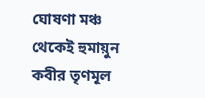ঘোষণা মঞ্চ থেকেই হুমায়ুন কবীর তৃণমূল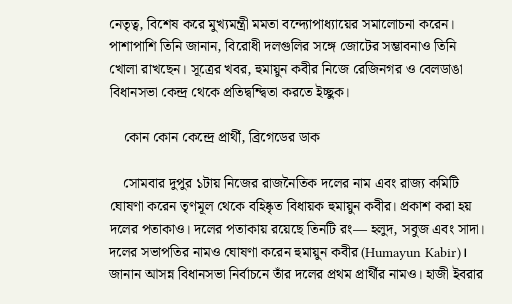নেতৃত্ব, বিশেষ করে মুখ্যমন্ত্রী মমতা বন্দ্যোপাধ্যায়ের সমালোচনা করেন। পাশাপাশি তিনি জানান, বিরোধী দলগুলির সঙ্গে জোটের সম্ভাবনাও তিনি খোলা রাখছেন। সূত্রের খবর, হুমায়ুন কবীর নিজে রেজিনগর ও বেলডাঙা বিধানসভা কেন্দ্র থেকে প্রতিদ্বন্দ্বিতা করতে ইচ্ছুক।

    কোন কোন কেন্দ্রে প্রার্থী, ব্রিগেডের ডাক

    সোমবার দুপুর ১টায় নিজের রাজনৈতিক দলের নাম এবং রাজ্য কমিটি ঘোষণা করেন তৃণমূল থেকে বহিষ্কৃত বিধায়ক হুমায়ুন কবীর। প্রকাশ করা হয় দলের পতাকাও। দলের পতাকায় রয়েছে তিনটি রং— হলুদ, সবুজ এবং সাদা। দলের সভাপতির নামও ঘোষণা করেন হুমায়ুন কবীর (Humayun Kabir)। জানান আসন্ন বিধানসভা নির্বাচনে তাঁর দলের প্রথম প্রার্থীর নামও। হাজী ইবরার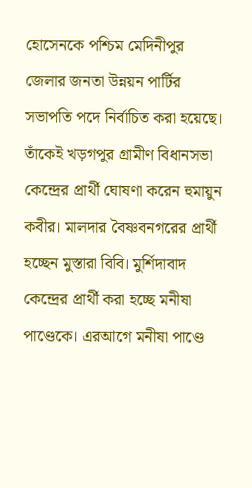হোসেনকে পশ্চিম মেদিনীপুর জেলার জনতা উন্নয়ন পার্টির সভাপতি পদে নির্বাচিত করা হয়েছে। তাঁকেই খড়গপুর গ্রামীণ বিধানসভা কেন্দ্রের প্রার্থী ঘোষণা করেন হুমায়ুন কবীর। মালদার বৈষ্ণবনগরের প্রার্থী হচ্ছেন মুস্তারা বিবি। মুর্শিদাবাদ কেন্দ্রের প্রার্থী করা হচ্ছে মনীষা পাণ্ডেকে। এরআগে মনীষা পাণ্ডে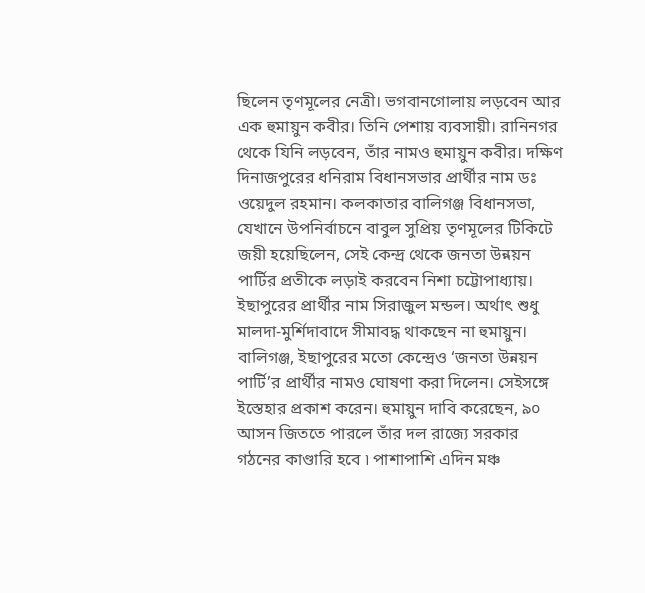ছিলেন তৃণমূলের নেত্রী। ভগবানগোলায় লড়বেন আর এক হুমায়ুন কবীর। তিনি পেশায় ব্যবসায়ী। রানিনগর থেকে যিনি লড়বেন, তাঁর নামও হুমায়ুন কবীর। দক্ষিণ দিনাজপুরের ধনিরাম বিধানসভার প্রার্থীর নাম ডঃ ওয়েদুল রহমান। কলকাতার বালিগঞ্জ বিধানসভা, যেখানে উপনির্বাচনে বাবুল সুপ্রিয় তৃণমূলের টিকিটে জয়ী হয়েছিলেন, সেই কেন্দ্র থেকে জনতা উন্নয়ন পার্টির প্রতীকে লড়াই করবেন নিশা চট্টোপাধ্যায়। ইছাপুরের প্রার্থীর নাম সিরাজুল মন্ডল। অর্থাৎ শুধু মালদা-মুর্শিদাবাদে সীমাবদ্ধ থাকছেন না হুমায়ুন। বালিগঞ্জ, ইছাপুরের মতো কেন্দ্রেও ‘জনতা উন্নয়ন পার্টি’র প্রার্থীর নামও ঘোষণা করা দিলেন। সেইসঙ্গে ইস্তেহার প্রকাশ করেন। হুমায়ুন দাবি করেছেন, ৯০ আসন জিততে পারলে তাঁর দল রাজ্যে সরকার গঠনের কাণ্ডারি হবে ৷ পাশাপাশি এদিন মঞ্চ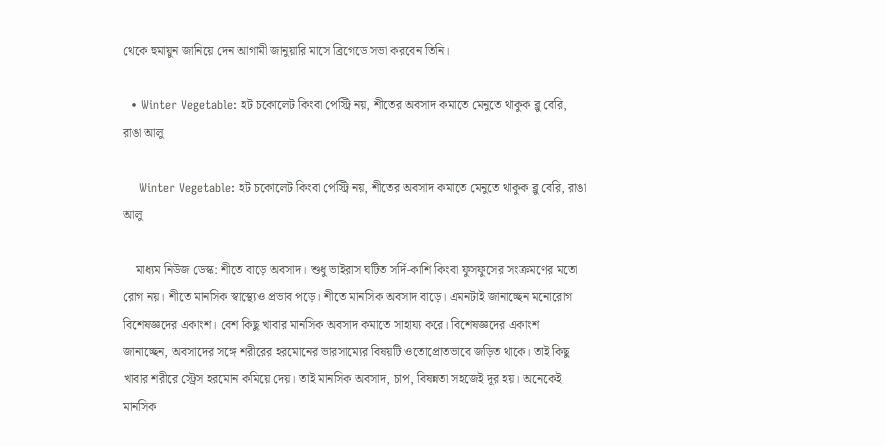থেকে হুমায়ুন জানিয়ে দেন আগামী জানুয়ারি মাসে ব্রিগেডে সভা করবেন তিনি।

  • Winter Vegetable: হট চকোলেট কিংবা পেস্ট্রি নয়, শীতের অবসাদ কমাতে মেনুতে থাকুক ব্লু বেরি, রাঙা আলু

    Winter Vegetable: হট চকোলেট কিংবা পেস্ট্রি নয়, শীতের অবসাদ কমাতে মেনুতে থাকুক ব্লু বেরি, রাঙা আলু

    মাধ্যম নিউজ ডেস্ক: শীতে বাড়ে অবসাদ। শুধু ভাইরাস ঘটিত সর্দি-কাশি কিংবা ফুসফুসের সংক্রমণের মতো রোগ নয়।‌ শীতে মানসিক স্বাস্থ্যেও প্রভাব পড়ে। শীতে মানসিক অবসাদ বাড়ে। এমনটাই জানাচ্ছেন মনোরোগ বিশেষজ্ঞদের একাংশ। বেশ কিছু খাবার মানসিক অবসাদ কমাতে সাহায্য করে‌। বিশেষজ্ঞদের একাংশ জানাচ্ছেন, অবসাদের সঙ্গে শরীরের হরমোনের ভারসাম্যের বিষয়টি ওতোপ্রোতভাবে জড়িত থাকে। তাই কিছু খাবার শরীরে স্ট্রেস হরমোন কমিয়ে দেয়। তাই মানসিক অবসাদ, চাপ, বিষন্নতা সহজেই দূর হয়। অনেকেই মানসিক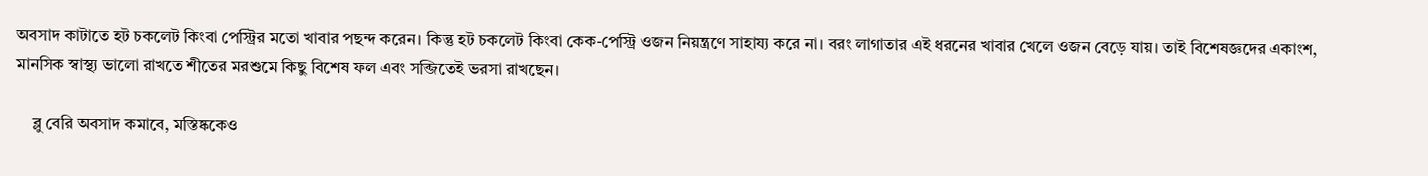অবসাদ কাটাতে হট চকলেট কিংবা পেস্ট্রির মতো খাবার পছন্দ করেন। কিন্তু হট চকলেট কিংবা কেক-পেস্ট্রি ওজন নিয়ন্ত্রণে সাহায্য করে না। বরং লাগাতার এই ধরনের খাবার খেলে ওজন বেড়ে যায়‌। তাই বিশেষজ্ঞদের একাংশ, মানসিক স্বাস্থ্য ভালো রাখতে শীতের মরশুমে কিছু বিশেষ ফল এবং সব্জিতেই ভরসা রাখছেন।

    ব্লু বেরি অবসাদ কমাবে, মস্তিষ্ককেও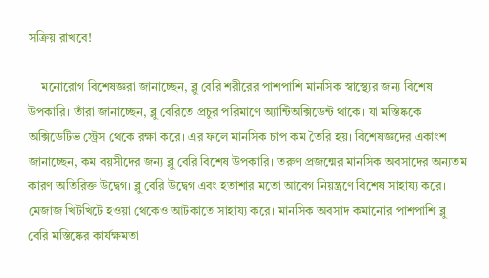সক্রিয় রাখবে!

    মনোরোগ বিশেষজ্ঞরা জানাচ্ছেন, ব্লু বেরি শরীরের পাশপাশি মানসিক স্বাস্থ্যের জন্য বিশেষ উপকারি। তাঁরা জানাচ্ছেন, ব্লু বেরিতে প্রচুর পরিমাণে অ্যান্টিঅক্সিডেন্ট থাকে। যা মস্তিষ্ককে অক্সিডেটিভ স্ট্রেস থেকে রক্ষা করে। এর ফলে মানসিক চাপ কম তৈরি হয়। বিশেষজ্ঞদের একাংশ জানাচ্ছেন, কম বয়সীদের জন্য ব্লু বেরি বিশেষ উপকারি। তরুণ প্রজন্মের মানসিক অবসাদের অন্যতম কারণ অতিরিক্ত উদ্বেগ। ব্লু বেরি উদ্বেগ এবং হতাশার মতো আবেগ নিয়ন্ত্রণে বিশেষ সাহায্য করে। মেজাজ খিটখিটে হওয়া থেকেও আটকাতে সাহায্য করে। মানসিক অবসাদ কমানোর পাশপাশি ব্লু বেরি মস্তিষ্কের কার্যক্ষমতা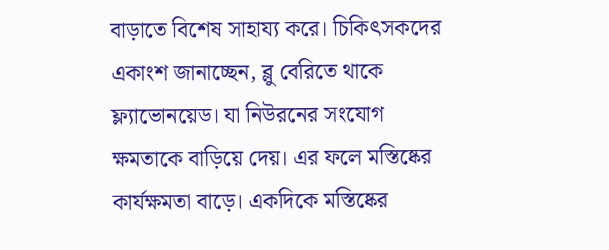বাড়াতে বিশেষ সাহায্য করে। চিকিৎসকদের একাংশ জানাচ্ছেন, ব্লু বেরিতে থাকে ফ্ল্যাভোনয়েড। যা নিউরনের সংযোগ ক্ষমতাকে বাড়িয়ে দেয়। এর ফলে মস্তিষ্কের কার্যক্ষমতা বাড়ে। একদিকে মস্তিষ্কের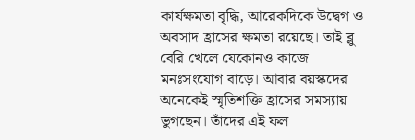কার্যক্ষমতা বৃদ্ধি, আরেকদিকে উদ্বেগ ও অবসাদ হ্রাসের ক্ষমতা রয়েছে। তাই ব্লু বেরি খেলে যেকোনও কাজে মনঃসংযোগ বাড়ে‌। আবার বয়স্কদের অনেকেই স্মৃতিশক্তি হ্রাসের সমস্যায় ভুগছেন। তাঁদের এই ফল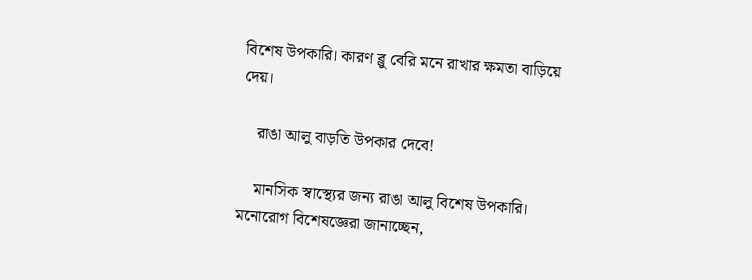বিশেষ উপকারি। কারণ ব্লু বেরি মনে রাখার ক্ষমতা বাড়িয়ে দেয়।

    রাঙা আলু বাড়তি উপকার দেবে!

    মানসিক স্বাস্থ্যের জন্য রাঙা আলু বিশেষ উপকারি। মনোরোগ বিশেষজ্ঞেরা জানাচ্ছেন,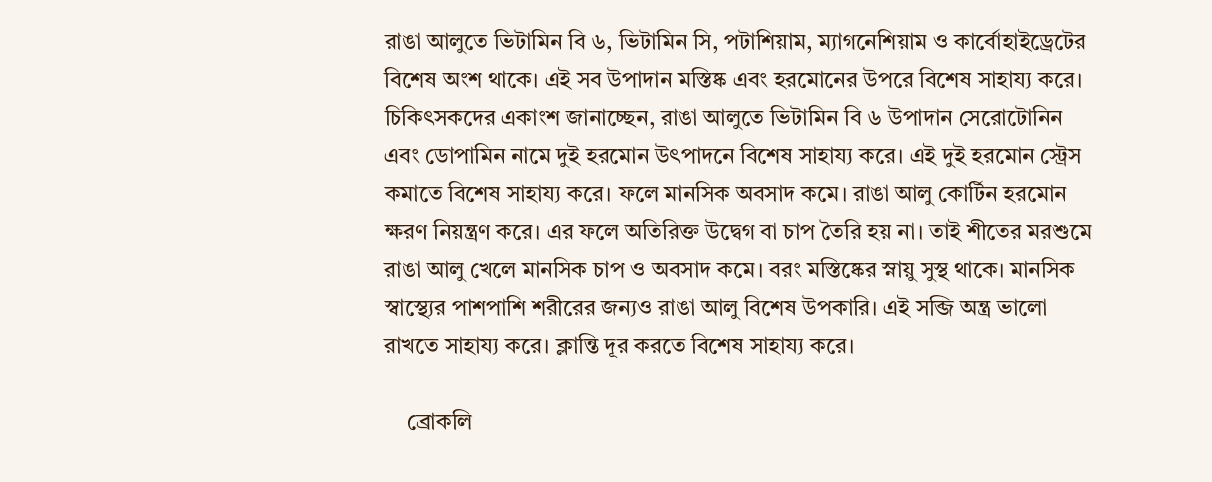রাঙা আলুতে ভিটামিন বি ৬, ভিটামিন সি, পটাশিয়াম, ম্যাগনেশিয়াম ও কার্বোহাইড্রেটের বিশেষ অংশ থাকে। এই সব উপাদান মস্তিষ্ক এবং হরমোনের উপরে বিশেষ সাহায্য করে। চিকিৎসকদের একাংশ জানাচ্ছেন, রাঙা আলুতে ভিটামিন বি ৬ উপাদান সেরোটোনিন এবং ডোপামিন নামে দুই হরমোন উৎপাদনে বিশেষ সাহায্য করে। এই দুই হরমোন স্ট্রেস কমাতে বিশেষ সাহায্য করে। ফলে মানসিক অবসাদ কমে। রাঙা আলু কোর্টিন হরমোন ক্ষরণ নিয়ন্ত্রণ করে। এর ফলে অতিরিক্ত উদ্বেগ বা চাপ তৈরি হয় না। তাই শীতের মরশুমে রাঙা আলু খেলে মানসিক চাপ ও অবসাদ কমে। বরং মস্তিষ্কের স্নায়ু সুস্থ থাকে। মানসিক স্বাস্থ্যের পাশপাশি শরীরের জন্যও রাঙা আলু বিশেষ উপকারি। এই সব্জি অন্ত্র ভালো রাখতে সাহায্য করে। ক্লান্তি দূর করতে বিশেষ সাহায্য করে।

    ব্রোকলি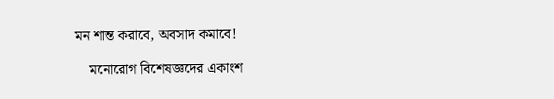মন শান্ত করাবে, অবসাদ কমাবে!

    মনোরোগ বিশেষজ্ঞদের একাংশ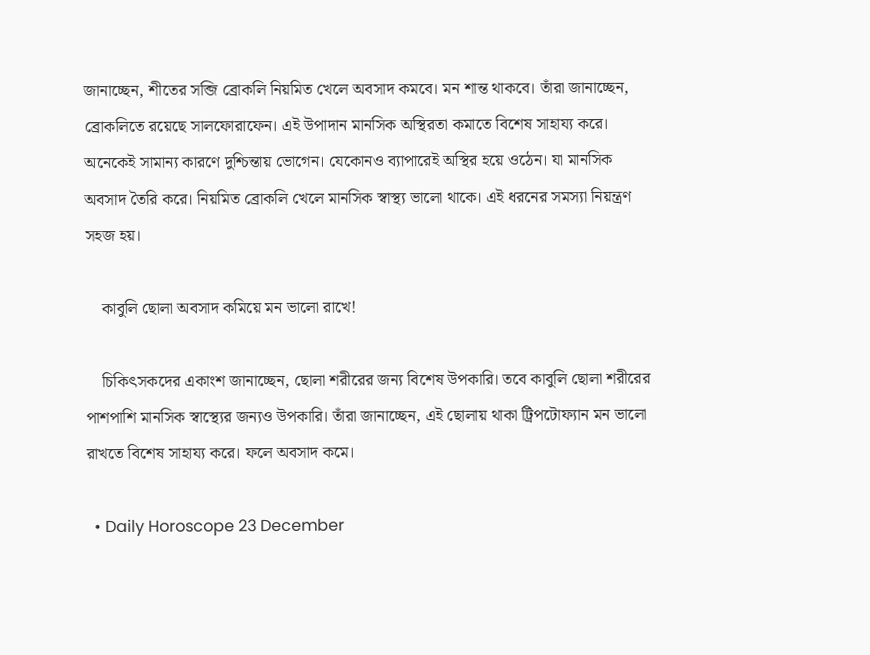জানাচ্ছেন, শীতের সব্জি ব্রোকলি নিয়মিত খেলে অবসাদ কমবে। মন শান্ত থাকবে। তাঁরা জানাচ্ছেন, ব্রোকলিতে রয়েছে সালফোরাফেন। এই উপাদান মানসিক অস্থিরতা কমাতে বিশেষ সাহায্য করে। অনেকেই সামান্য কারণে দুশ্চিন্তায় ভোগেন। যেকোনও ব্যাপারেই অস্থির হয়ে ওঠেন। যা মানসিক অবসাদ তৈরি করে। নিয়মিত ব্রোকলি খেলে মানসিক স্বাস্থ্য ভালো থাকে। এই ধরনের সমস্যা নিয়ন্ত্রণ সহজ হয়।

    কাবুলি ছোলা অবসাদ কমিয়ে মন ভালো রাখে!

    চিকিৎসকদের একাংশ জানাচ্ছেন, ছোলা শরীরের জন্য বিশেষ উপকারি। তবে কাবুলি ছোলা শরীরের পাশপাশি মানসিক স্বাস্থ্যের জন্যও উপকারি। তাঁরা জানাচ্ছেন, এই ছোলায় থাকা ট্রিপটোফ্যান মন ভালো রাখতে বিশেষ সাহায্য করে। ফলে অবসাদ কমে।

  • Daily Horoscope 23 December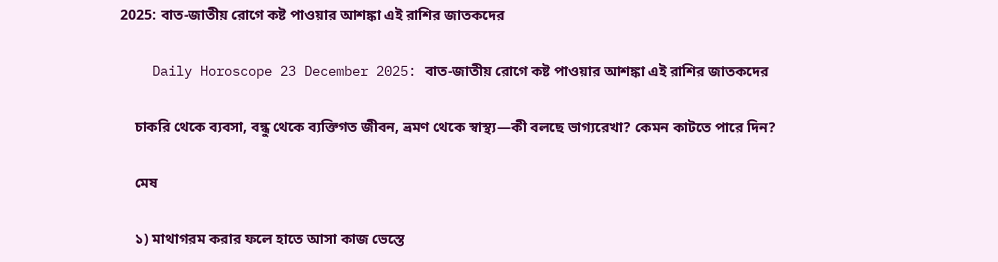2025: বাত-জাতীয় রোগে কষ্ট পাওয়ার আশঙ্কা এই রাশির জাতকদের

    Daily Horoscope 23 December 2025: বাত-জাতীয় রোগে কষ্ট পাওয়ার আশঙ্কা এই রাশির জাতকদের

    চাকরি থেকে ব্যবসা, বন্ধু থেকে ব্যক্তিগত জীবন, ভ্রমণ থেকে স্বাস্থ্য—কী বলছে ভাগ্যরেখা? কেমন কাটতে পারে দিন?

    মেষ

    ১) মাথাগরম করার ফলে হাতে আসা কাজ ভেস্তে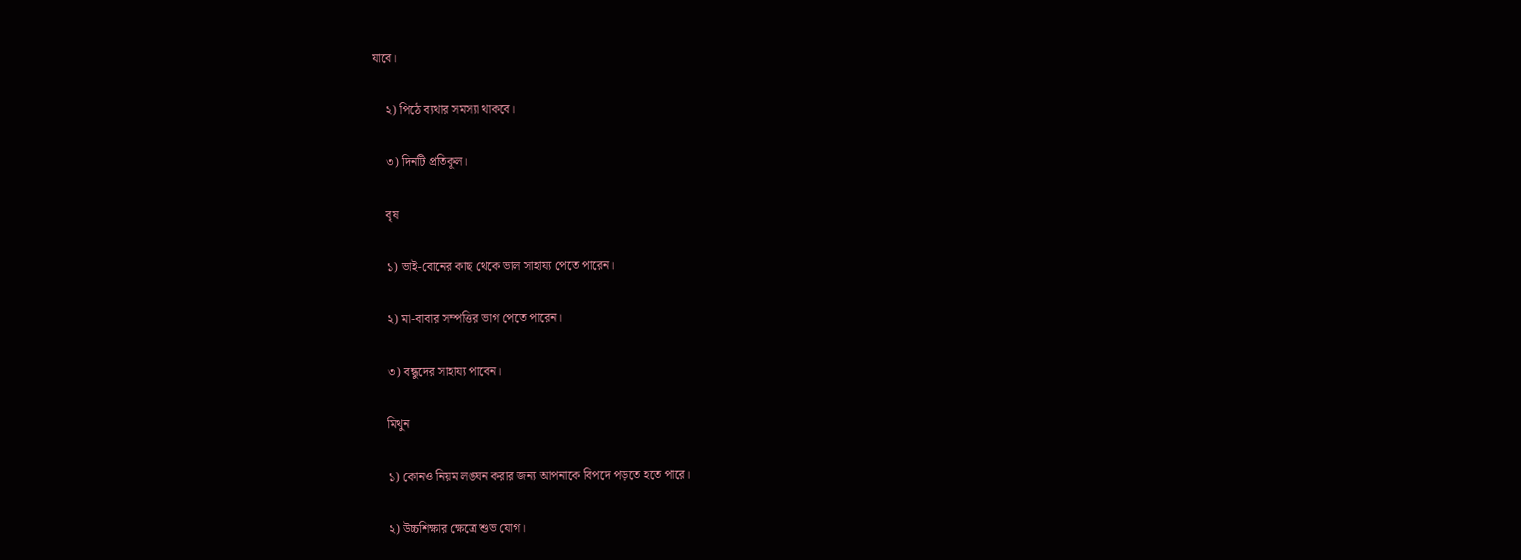যাবে।

    ২) পিঠে ব্যথার সমস্যা থাকবে।

    ৩) দিনটি প্রতিকূল।

    বৃষ

    ১) ভাই-বোনের কাছ থেকে ভাল সাহায্য পেতে পারেন।

    ২) মা-বাবার সম্পত্তির ভাগ পেতে পারেন।

    ৩) বন্ধুদের সাহায্য পাবেন।

    মিথুন

    ১) কোনও নিয়ম লঙ্ঘন করার জন্য আপনাকে বিপদে পড়তে হতে পারে।

    ২) উচ্চশিক্ষার ক্ষেত্রে শুভ যোগ।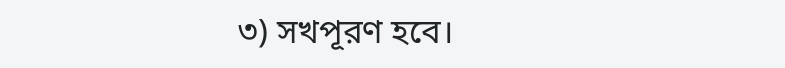৩) সখপূরণ হবে।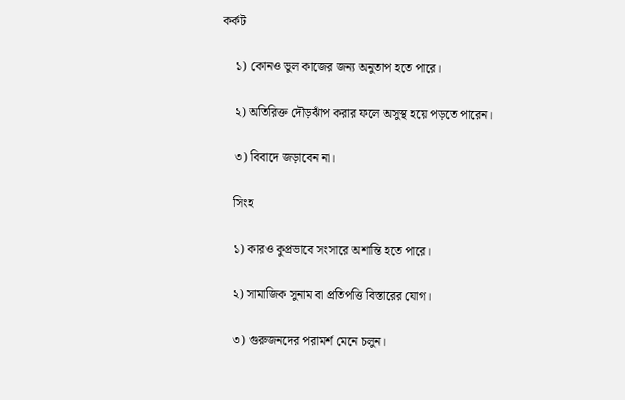কর্কট

    ১) কোনও ভুল কাজের জন্য অনুতাপ হতে পারে।

    ২) অতিরিক্ত দৌড়ঝাঁপ করার ফলে অসুস্থ হয়ে পড়তে পারেন।

    ৩) বিবাদে জড়াবেন না।

    সিংহ

    ১) কারও কুপ্রভাবে সংসারে অশান্তি হতে পারে।

    ২) সামাজিক সুনাম বা প্রতিপত্তি বিস্তারের যোগ।

    ৩) গুরুজনদের পরামর্শ মেনে চলুন।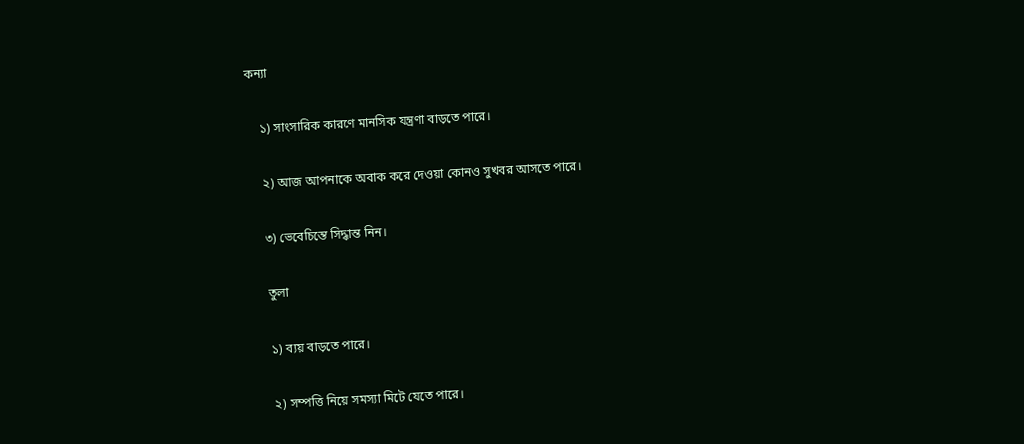কন্যা

    ১) সাংসারিক কারণে মানসিক যন্ত্রণা বাড়তে পারে।

    ২) আজ আপনাকে অবাক করে দেওয়া কোনও সুখবর আসতে পারে।

    ৩) ভেবেচিন্তে সিদ্ধান্ত নিন।

    তুলা

    ১) ব্যয় বাড়তে পারে।

    ২) সম্পত্তি নিয়ে সমস্যা মিটে যেতে পারে।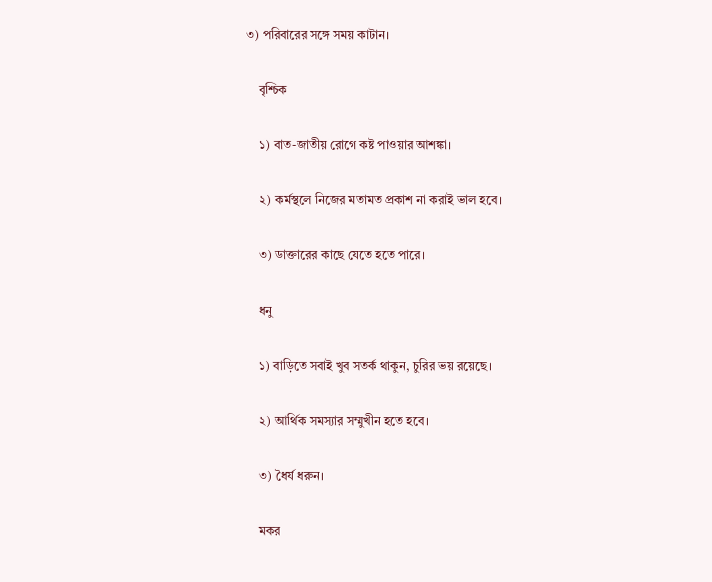৩) পরিবারের সঙ্গে সময় কাটান।

    বৃশ্চিক

    ১) বাত-জাতীয় রোগে কষ্ট পাওয়ার আশঙ্কা।

    ২) কর্মস্থলে নিজের মতামত প্রকাশ না করাই ভাল হবে।

    ৩) ডাক্তারের কাছে যেতে হতে পারে।

    ধনু

    ১) বাড়িতে সবাই খুব সতর্ক থাকুন, চুরির ভয় রয়েছে।

    ২) আর্থিক সমস্যার সম্মুখীন হতে হবে।

    ৩) ধৈর্য ধরুন।

    মকর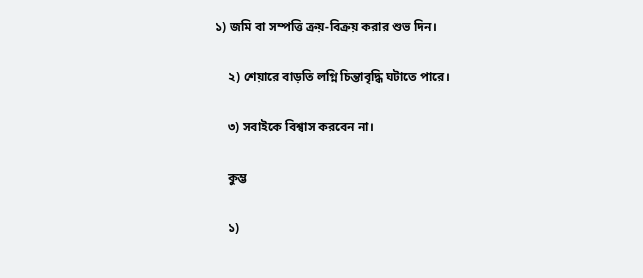১) জমি বা সম্পত্তি ক্রয়-বিক্রয় করার শুভ দিন।

    ২) শেয়ারে বাড়তি লগ্নি চিন্তাবৃদ্ধি ঘটাতে পারে।

    ৩) সবাইকে বিশ্বাস করবেন না।

    কুম্ভ

    ১)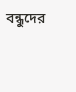বন্ধুদের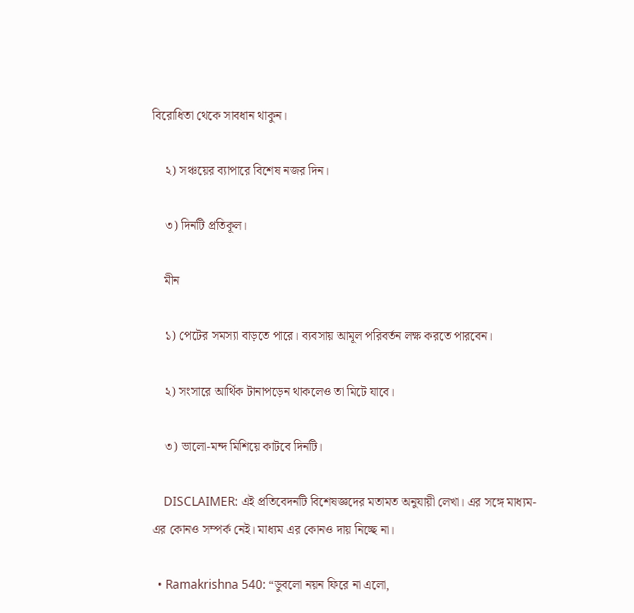বিরোধিতা থেকে সাবধান থাকুন।

    ২) সঞ্চয়ের ব্যাপারে বিশেষ নজর দিন।

    ৩) দিনটি প্রতিকূল।

    মীন

    ১) পেটের সমস্যা বাড়তে পারে। ব্যবসায় আমূল পরিবর্তন লক্ষ করতে পারবেন।

    ২) সংসারে আর্থিক টানাপড়েন থাকলেও তা মিটে যাবে।

    ৩) ভালো-মন্দ মিশিয়ে কাটবে দিনটি।

    DISCLAIMER: এই প্রতিবেদনটি বিশেষজ্ঞদের মতামত অনুযায়ী লেখা। এর সঙ্গে মাধ্যম-এর কোনও সম্পর্ক নেই। মাধ্যম এর কোনও দায় নিচ্ছে না।

  • Ramakrishna 540: “ডুবলো নয়ন ফিরে না এলো,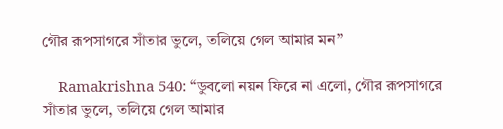গৌর রূপসাগরে সাঁতার ভুলে, তলিয়ে গেল আমার মন”

    Ramakrishna 540: “ডুবলো নয়ন ফিরে না এলো, গৌর রূপসাগরে সাঁতার ভুলে, তলিয়ে গেল আমার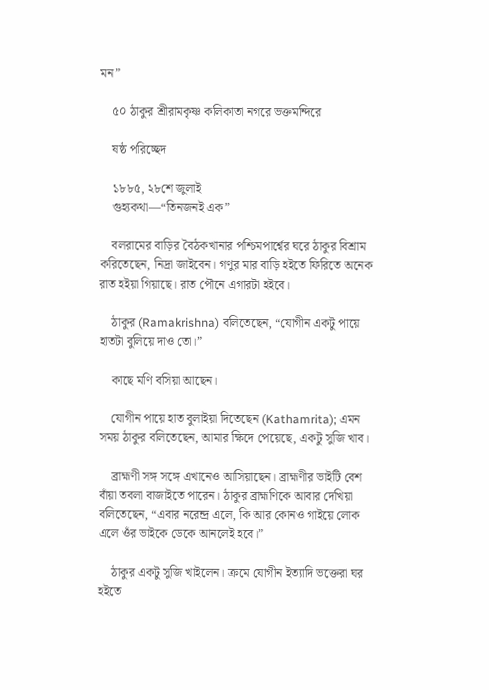মন”

    ৫০ ঠাকুর শ্রীরামকৃষ্ণ কলিকাতা নগরে ভক্তমন্দিরে

    ষষ্ঠ পরিচ্ছেদ

    ১৮৮৫, ২৮শে জুলাই
    গুহ্যকথা—“তিনজনই এক”

    বলরামের বাড়ির বৈঠকখানার পশ্চিমপার্শ্বের ঘরে ঠাকুর বিশ্রাম করিতেছেন, নিদ্রা জাইবেন। গণুর মার বাড়ি হইতে ফিরিতে অনেক রাত হইয়া গিয়াছে। রাত পৌনে এগারটা হইবে।

    ঠাকুর (Ramakrishna) বলিতেছেন, “যোগীন একটু পায়ে হাতটা বুলিয়ে দাও তো।”

    কাছে মণি বসিয়া আছেন।

    যোগীন পায়ে হাত বুলাইয়া দিতেছেন (Kathamrita); এমন সময় ঠাকুর বলিতেছেন, আমার ক্ষিদে পেয়েছে, একটু সুজি খাব।

    ব্রাহ্মণী সঙ্গ সঙ্গে এখানেও আসিয়াছেন। ব্রাহ্মণীর ভাইটি বেশ বাঁয়া তবলা বাজাইতে পারেন। ঠাকুর ব্রাহ্মণিকে আবার দেখিয়া বলিতেছেন, “এবার নরেন্দ্র এলে, কি আর কোনও গাইয়ে লোক এলে ওঁর ভাইকে ডেকে আনলেই হবে।”

    ঠাকুর একটু সুজি খাইলেন। ক্রমে যোগীন ইত্যাদি ভক্তেরা ঘর হইতে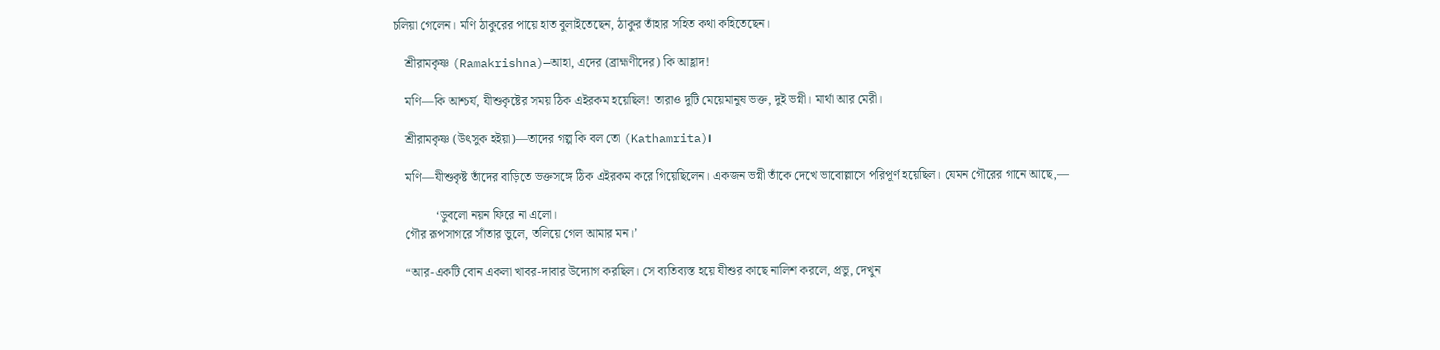চলিয়া গেলেন। মণি ঠাকুরের পায়ে হাত বুলাইতেছেন, ঠাকুর তাঁহার সহিত কথা কহিতেছেন।

    শ্রীরামকৃষ্ণ (Ramakrishna)—আহা, এদের (ব্রাহ্মণীদের) কি আহ্লাদ!

    মণি—কি আশ্চর্য, যীশুকৃষ্টের সময় ঠিক এইরকম হয়েছিল! তারাও দুটি মেয়েমানুষ ভক্ত, দুই ভগ্নী। মার্থা আর মেরী।

    শ্রীরামকৃষ্ণ (উৎসুক হইয়া)—তাদের গল্প কি বল তো (Kathamrita)।

    মণি—যীশুকৃষ্ট তাঁদের বাড়িতে ভক্তসঙ্গে ঠিক এইরকম করে গিয়েছিলেন। একজন ভগ্নী তাঁকে দেখে ভাবোল্লাসে পরিপূর্ণ হয়েছিল। যেমন গৌরের গানে আছে,—

              ‘ডুবলো নয়ন ফিরে না এলো।
    গৌর রূপসাগরে সাঁতার ভুলে, তলিয়ে গেল আমার মন।’

    “আর-একটি বোন একলা খাবর-দাবার উদ্যোগ করছিল। সে ব্যতিব্যস্ত হয়ে যীশুর কাছে নালিশ করলে, প্রভু, দেখুন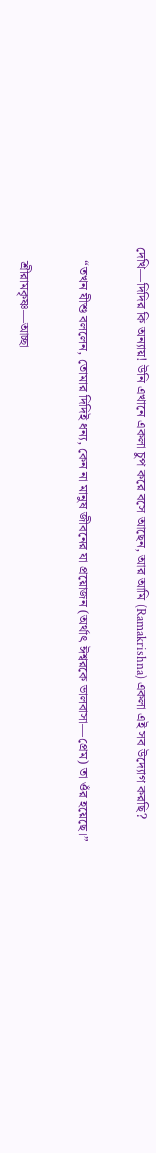দেখি—দিদির কি অন্যায়! উনি এখানে একলা চুপ করে বসে আছেন, আর আমি (Ramakrishna) একলা এই সব উদ্যোগ করছি?

    “তখন যীশু বললেন, তোমার দিদিই ধন্য, কেন না মানুষ জীবনের যা প্রয়োজন (অর্থাৎ ঈশ্বরকে ভালবাসা—প্রেম) তা ওঁর হয়েছে।”

    শ্রীরামকৃষ্ণ—আচ্ছা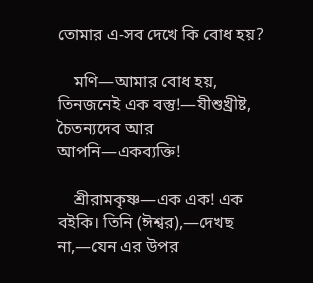তোমার এ-সব দেখে কি বোধ হয়?

    মণি—আমার বোধ হয়, তিনজনেই এক বস্তু!—যীশুখ্রীষ্ট, চৈতন্যদেব আর আপনি—একব্যক্তি!

    শ্রীরামকৃষ্ণ—এক এক! এক বইকি। তিনি (ঈশ্বর),—দেখছ না,—যেন এর উপর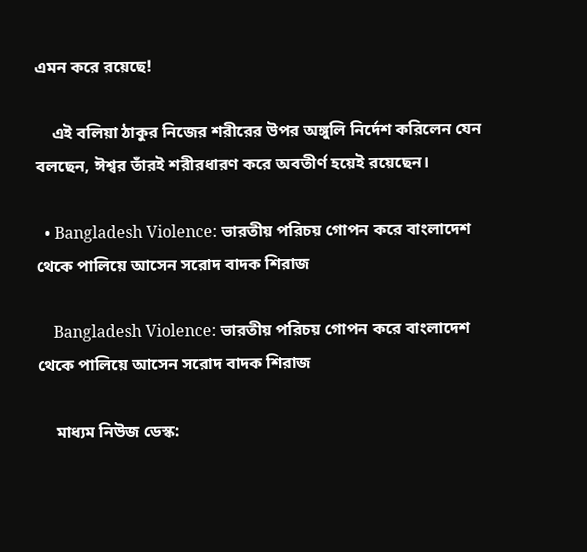এমন করে রয়েছে!

    এই বলিয়া ঠাকুর নিজের শরীরের উপর অঙ্গুলি নির্দেশ করিলেন যেন বলছেন, ঈশ্বর তাঁরই শরীরধারণ করে অবতীর্ণ হয়েই রয়েছেন।

  • Bangladesh Violence: ভারতীয় পরিচয় গোপন করে বাংলাদেশ থেকে পালিয়ে আসেন সরোদ বাদক শিরাজ

    Bangladesh Violence: ভারতীয় পরিচয় গোপন করে বাংলাদেশ থেকে পালিয়ে আসেন সরোদ বাদক শিরাজ

    মাধ্যম নিউজ ডেস্ক: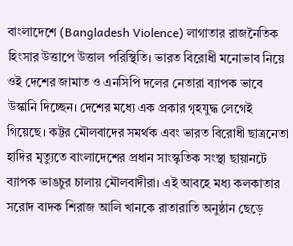বাংলাদেশে (Bangladesh Violence) লাগাতার রাজনৈতিক হিংসার উত্তাপে উত্তাল পরিস্থিতি। ভারত বিরোধী মনোভাব নিয়ে ওই দেশের জামাত ও এনসিপি দলের নেতারা ব্যাপক ভাবে উস্কানি দিচ্ছেন। দেশের মধ্যে এক প্রকার গৃহযুদ্ধ লেগেই গিয়েছে। কট্টর মৌলবাদের সমর্থক এবং ভারত বিরোধী ছাত্রনেতা হাদির মৃত্যুতে বাংলাদেশের প্রধান সাংস্কৃতিক সংস্থা ছায়ানটে ব্যাপক ভাঙচুর চালায় মৌলবাদীরা। এই আবহে মধ্য কলকাতার সরোদ বাদক শিরাজ আলি খানকে রাতারাতি অনুষ্ঠান ছেড়ে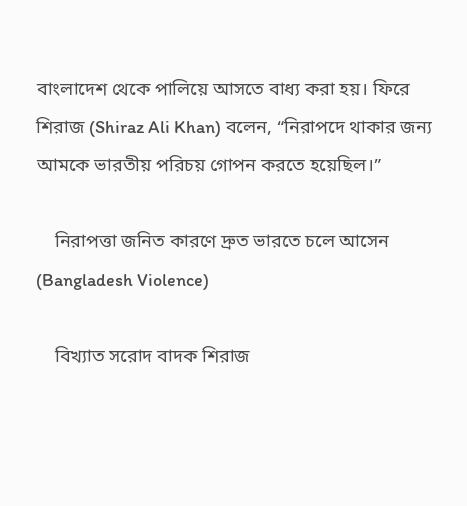বাংলাদেশ থেকে পালিয়ে আসতে বাধ্য করা হয়। ফিরে শিরাজ (Shiraz Ali Khan) বলেন, “নিরাপদে থাকার জন্য আমকে ভারতীয় পরিচয় গোপন করতে হয়েছিল।”

    নিরাপত্তা জনিত কারণে দ্রুত ভারতে চলে আসেন (Bangladesh Violence)

    বিখ্যাত সরোদ বাদক শিরাজ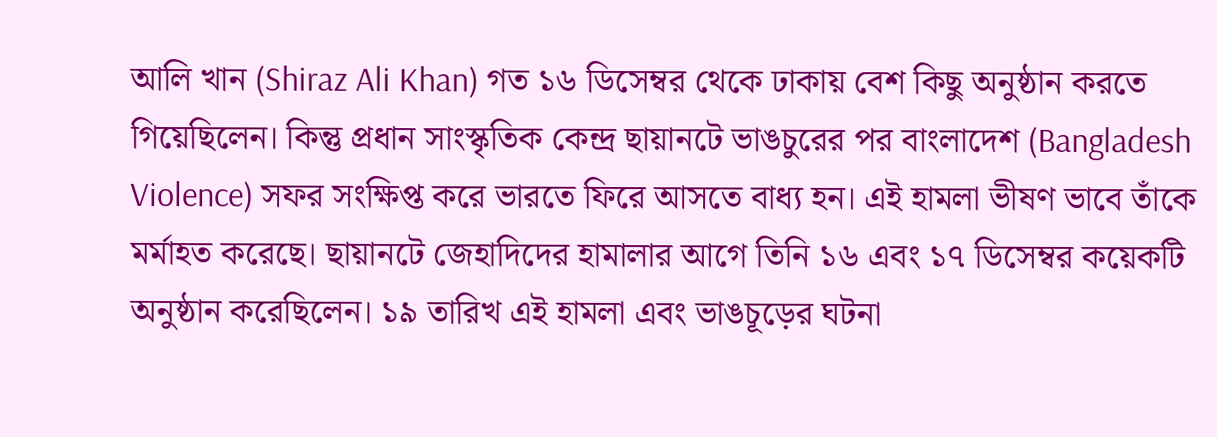আলি খান (Shiraz Ali Khan) গত ১৬ ডিসেম্বর থেকে ঢাকায় বেশ কিছু অনুষ্ঠান করতে গিয়েছিলেন। কিন্তু প্রধান সাংস্কৃতিক কেন্দ্র ছায়ানটে ভাঙচুরের পর বাংলাদেশ (Bangladesh Violence) সফর সংক্ষিপ্ত করে ভারতে ফিরে আসতে বাধ্য হন। এই হামলা ভীষণ ভাবে তাঁকে মর্মাহত করেছে। ছায়ানটে জেহাদিদের হামালার আগে তিনি ১৬ এবং ১৭ ডিসেম্বর কয়েকটি অনুষ্ঠান করেছিলেন। ১৯ তারিখ এই হামলা এবং ভাঙচূড়ের ঘটনা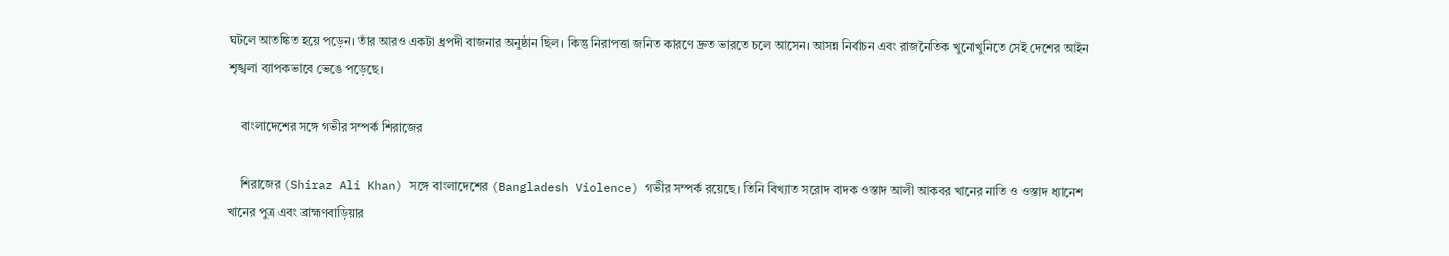ঘটলে আতঙ্কিত হয়ে পড়েন। তাঁর আরও একটা ধ্রপদী বাজনার অনুষ্ঠান ছিল। কিন্তু নিরাপত্তা জনিত কারণে দ্রুত ভারতে চলে আসেন। আসন্ন নির্বাচন এবং রাজনৈতিক খুনোখুনিতে সেই দেশের আইন শৃঙ্খলা ব্যাপকভাবে ভেঙে পড়েছে।

    বাংলাদেশের সঙ্গে গভীর সম্পর্ক শিরাজের

    শিরাজের (Shiraz Ali Khan) সঙ্গে বাংলাদেশের (Bangladesh Violence) গভীর সম্পর্ক রয়েছে। তিনি বিখ্যাত সরোদ বাদক ওস্তাদ আলী আকবর খানের নাতি ও ওস্তাদ ধ্যানেশ খানের পুত্র এবং ব্রাহ্মণবাড়িয়ার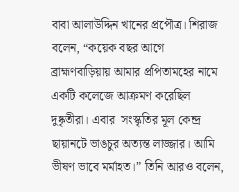বাবা আলাউদ্দিন খানের প্রপৌত্র। শিরাজ বলেন, “কয়েক বছর আগে ব্রাহ্মণবাড়িয়ায় আমার প্রপিতামহের নামে একটি কলেজে আক্রমণ করেছিল দুষ্কৃতীরা। এবার  সংস্কৃতির মূল কেন্দ্র ছায়ানটে ভাঙচুর অত্যন্ত লাজ্জার। আমি ভীষণ ভাবে মর্মাহত।” তিনি আরও বলেন,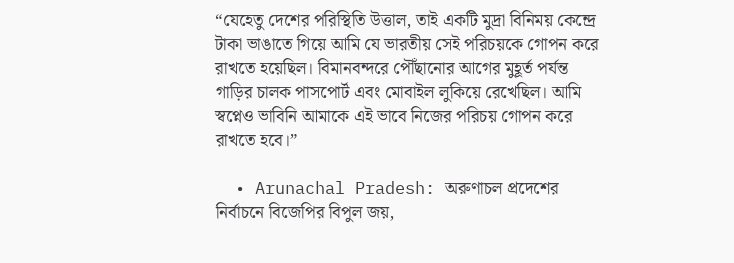“যেহেতু দেশের পরিস্থিতি উত্তাল, তাই একটি মুদ্রা বিনিময় কেন্দ্রে টাকা ভাঙাতে গিয়ে আমি যে ভারতীয় সেই পরিচয়কে গোপন করে রাখতে হয়েছিল। বিমানবন্দরে পৌঁছানোর আগের মুহূর্ত পর্যন্ত গাড়ির চালক পাসপোর্ট এবং মোবাইল লুকিয়ে রেখেছিল। আমি স্বপ্নেও ভাবিনি আমাকে এই ভাবে নিজের পরিচয় গোপন করে রাখতে হবে।”

  • Arunachal Pradesh: অরুণাচল প্রদেশের নির্বাচনে বিজেপির বিপুল জয়,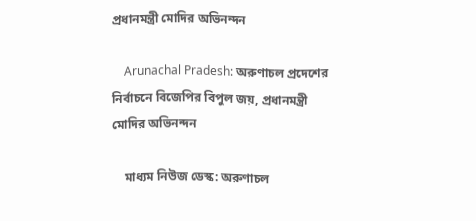প্রধানমন্ত্রী মোদির অভিনন্দন

    Arunachal Pradesh: অরুণাচল প্রদেশের নির্বাচনে বিজেপির বিপুল জয়, প্রধানমন্ত্রী মোদির অভিনন্দন

    মাধ্যম নিউজ ডেস্ক: অরুণাচল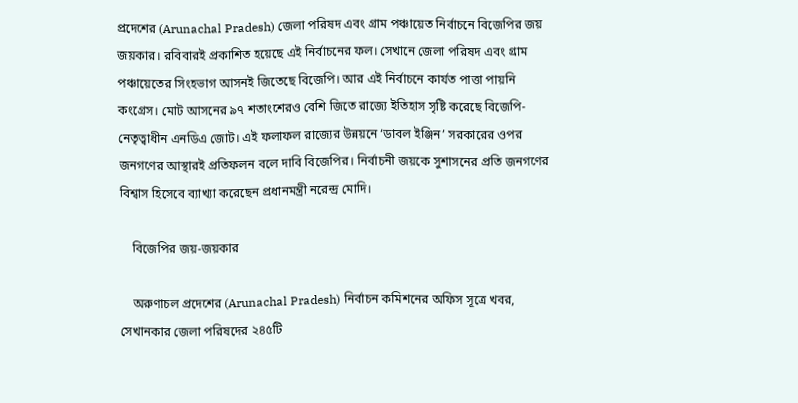প্রদেশের (Arunachal Pradesh) জেলা পরিষদ এবং গ্রাম পঞ্চায়েত নির্বাচনে বিজেপির জয় জয়কার। রবিবারই প্রকাশিত হয়েছে এই নির্বাচনের ফল। সেখানে জেলা পরিষদ এবং গ্রাম পঞ্চায়েতের সিংহভাগ আসনই জিতেছে বিজেপি। আর এই নির্বাচনে কার্যত পাত্তা পায়নি কংগ্রেস। মোট আসনের ৯৭ শতাংশেরও বেশি জিতে রাজ্যে ইতিহাস সৃষ্টি করেছে বিজেপি-নেতৃত্বাধীন এনডিএ জোট। এই ফলাফল রাজ্যের উন্নয়নে ‘ডাবল ইঞ্জিন’ সরকারের ওপর জনগণের আস্থারই প্রতিফলন বলে দাবি বিজেপির। নির্বাচনী জয়কে সুশাসনের প্রতি জনগণের বিশ্বাস হিসেবে ব্যাখ্যা করেছেন প্রধানমন্ত্রী নরেন্দ্র মোদি।

    বিজেপির জয়-জয়কার

    অরুণাচল প্রদেশের (Arunachal Pradesh) নির্বাচন কমিশনের অফিস সূত্রে খবর, সেখানকার জেলা পরিষদের ২৪৫টি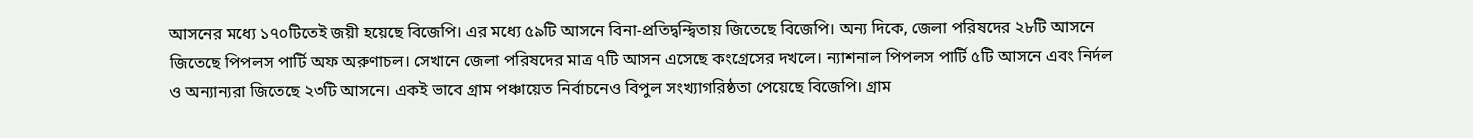আসনের মধ্যে ১৭০টিতেই জয়ী হয়েছে বিজেপি। এর মধ্যে ৫৯টি আসনে বিনা-প্রতিদ্বন্দ্বিতায় জিতেছে বিজেপি। অন্য দিকে, জেলা পরিষদের ২৮টি আসনে জিতেছে পিপলস পার্টি অফ অরুণাচল। সেখানে জেলা পরিষদের মাত্র ৭টি আসন এসেছে কংগ্রেসের দখলে। ন্যাশনাল পিপলস পার্টি ৫টি আসনে এবং নির্দল ও অন্যান্যরা জিতেছে ২৩টি আসনে। একই ভাবে গ্রাম পঞ্চায়েত নির্বাচনেও বিপুল সংখ্যাগরিষ্ঠতা পেয়েছে বিজেপি। গ্রাম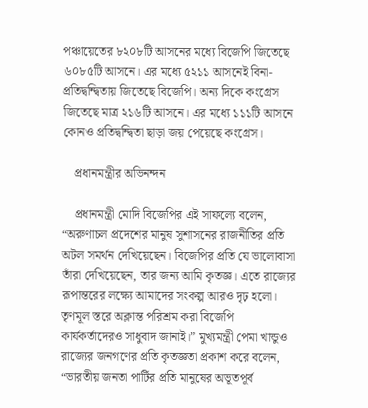পঞ্চায়েতের ৮২০৮টি আসনের মধ্যে বিজেপি জিতেছে ৬০৮৫টি আসনে। এর মধ্যে ৫২১১ আসনেই বিনা-প্রতিদ্বন্দ্বিতায় জিতেছে বিজেপি। অন্য দিকে কংগ্রেস জিতেছে মাত্র ২১৬টি আসনে। এর মধ্যে ১১১টি আসনে কোনও প্রতিদ্বন্দ্বিতা ছাড়া জয় পেয়েছে কংগ্রেস।

    প্রধানমন্ত্রীর অভিনন্দন

    প্রধানমন্ত্রী মোদি বিজেপির এই সাফল্যে বলেন, “অরুণাচল প্রদেশের মানুষ সুশাসনের রাজনীতির প্রতি অটল সমর্থন দেখিয়েছেন। বিজেপির প্রতি যে ভালোবাসা তাঁরা দেখিয়েছেন, তার জন্য আমি কৃতজ্ঞ। এতে রাজ্যের রূপান্তরের লক্ষ্যে আমাদের সংকল্প আরও দৃঢ় হলো। তৃণমূল স্তরে অক্লান্ত পরিশ্রম করা বিজেপি কার্যকর্তাদেরও সাধুবাদ জানাই।” মুখ্যমন্ত্রী পেমা খান্ডুও রাজ্যের জনগণের প্রতি কৃতজ্ঞতা প্রকাশ করে বলেন, “ভারতীয় জনতা পার্টির প্রতি মানুষের অভূতপূর্ব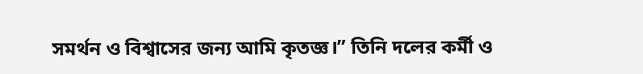সমর্থন ও বিশ্বাসের জন্য আমি কৃতজ্ঞ।” তিনি দলের কর্মী ও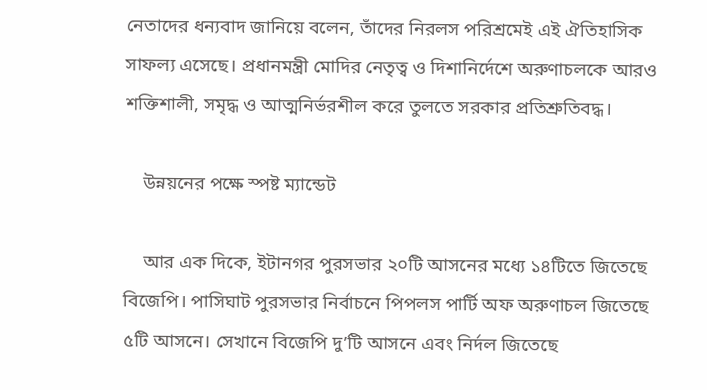নেতাদের ধন্যবাদ জানিয়ে বলেন, তাঁদের নিরলস পরিশ্রমেই এই ঐতিহাসিক সাফল্য এসেছে। প্রধানমন্ত্রী মোদির নেতৃত্ব ও দিশানির্দেশে অরুণাচলকে আরও শক্তিশালী, সমৃদ্ধ ও আত্মনির্ভরশীল করে তুলতে সরকার প্রতিশ্রুতিবদ্ধ।

    উন্নয়নের পক্ষে স্পষ্ট ম্যান্ডেট

    আর এক দিকে, ইটানগর পুরসভার ২০টি আসনের মধ্যে ১৪টিতে জিতেছে বিজেপি। পাসিঘাট পুরসভার নির্বাচনে পিপলস পার্টি অফ অরুণাচল জিতেছে ৫টি আসনে। সেখানে বিজেপি দু’টি আসনে এবং নির্দল জিতেছে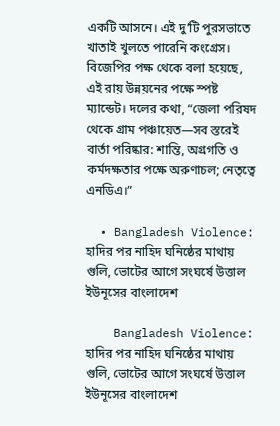একটি আসনে। এই দু’টি পুরসভাতে খাতাই খুলতে পারেনি কংগ্রেস। বিজেপির পক্ষ থেকে বলা হয়েছে, এই রায় উন্নয়নের পক্ষে স্পষ্ট ম্যান্ডেট। দলের কথা, “জেলা পরিষদ থেকে গ্রাম পঞ্চায়েত—সব স্তরেই বার্তা পরিষ্কার: শান্তি, অগ্রগতি ও কর্মদক্ষতার পক্ষে অরুণাচল; নেতৃত্বে এনডিএ।”

  • Bangladesh Violence: হাদির পর নাহিদ ঘনিষ্ঠের মাথায় গুলি, ভোটের আগে সংঘর্ষে উত্তাল ইউনূসের বাংলাদেশ

    Bangladesh Violence: হাদির পর নাহিদ ঘনিষ্ঠের মাথায় গুলি, ভোটের আগে সংঘর্ষে উত্তাল ইউনূসের বাংলাদেশ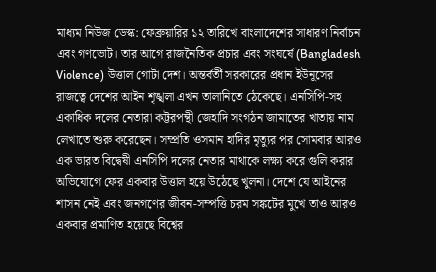মাধ্যম নিউজ ডেস্ক: ফেব্রুয়ারির ১২ তারিখে বাংলাদেশের সাধারণ নির্বাচন এবং গণভোট। তার আগে রাজনৈতিক প্রচার এবং সংঘর্ষে (Bangladesh Violence) উত্তাল গোটা দেশ। অন্তর্বর্তী সরকারের প্রধান ইউনূসের রাজত্বে দেশের আইন শৃঙ্খলা এখন তালানিতে ঠেকেছে। এনসিপি-সহ একাধিক দলের নেতারা কট্টরপন্থী জেহাদি সংগঠন জামাতের খাতায় নাম লেখাতে শুরু করেছেন। সম্প্রতি ওসমান হাদির মৃত্যুর পর সোমবার আরও এক ভারত বিদ্বেষী এনসিপি দলের নেতার মাথাকে লক্ষ্য করে গুলি করার অভিযোগে ফের একবার উত্তাল হয়ে উঠেছে খুলনা। দেশে যে আইনের শাসন নেই এবং জনগণের জীবন-সম্পত্তি চরম সঙ্কটের মুখে তাও আরও একবার প্রমাণিত হয়েছে বিশ্বের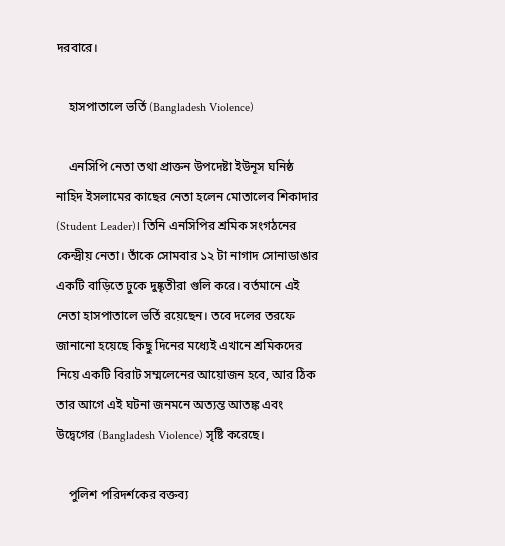দরবারে।

    হাসপাতালে ভর্তি (Bangladesh Violence)

    এনসিপি নেতা তথা প্রাক্তন উপদেষ্টা ইউনূস ঘনিষ্ঠ নাহিদ ইসলামের কাছের নেতা হলেন মোতালেব শিকাদার (Student Leader)। তিনি এনসিপির শ্রমিক সংগঠনের কেন্দ্রীয় নেতা। তাঁকে সোমবার ১২ টা নাগাদ সোনাডাঙার একটি বাড়িতে ঢুকে দুষ্কৃতীরা গুলি করে। বর্তমানে এই নেতা হাসপাতালে ভর্তি রয়েছেন। তবে দলের তরফে জানানো হয়েছে কিছু দিনের মধ্যেই এখানে শ্রমিকদের নিয়ে একটি বিরাট সম্মলেনের আয়োজন হবে, আর ঠিক তার আগে এই ঘটনা জনমনে অত্যন্ত আতঙ্ক এবং উদ্বেগের (Bangladesh Violence) সৃষ্টি করেছে।

    পুলিশ পরিদর্শকের বক্তব্য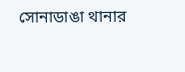সোনাডাঙা থানার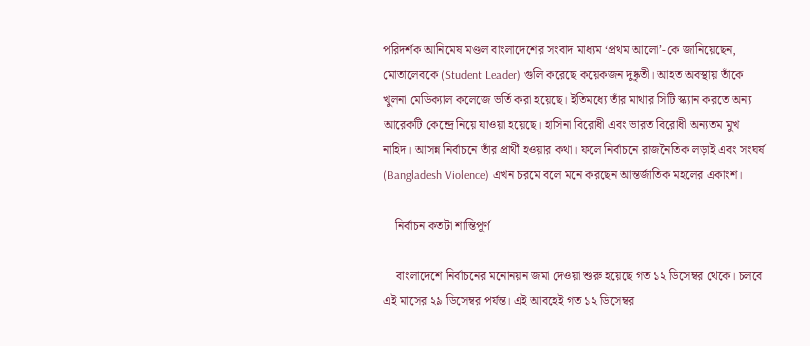পরিদর্শক আনিমেষ মণ্ডল বাংলাদেশের সংবাদ মাধ্যম ‘প্রথম আলো’-কে জানিয়েছেন, মোতালেবকে (Student Leader) গুলি করেছে কয়েকজন দুষ্কৃতী। আহত অবস্থায় তাঁকে খুলনা মেডিক্যাল কলেজে ভর্তি করা হয়েছে। ইতিমধ্যে তাঁর মাথার সিটি স্ক্যান করতে অন্য আরেকটি কেন্দ্রে নিয়ে যাওয়া হয়েছে। হাসিনা বিরোধী এবং ভারত বিরোধী অন্যতম মুখ নাহিদ। আসন্ন নির্বাচনে তাঁর প্রার্থী হওয়ার কথা। ফলে নির্বাচনে রাজনৈতিক লড়াই এবং সংঘর্ষ (Bangladesh Violence) এখন চরমে বলে মনে করছেন আন্তর্জাতিক মহলের একাংশ।

    নির্বাচন কতটা শান্তিপূর্ণ

    বাংলাদেশে নির্বাচনের মনোনয়ন জমা দেওয়া শুরু হয়েছে গত ১২ ডিসেম্বর থেকে। চলবে এই মাসের ২৯ ডিসেম্বর পর্যন্ত। এই আবহেই গত ১২ ডিসেম্বর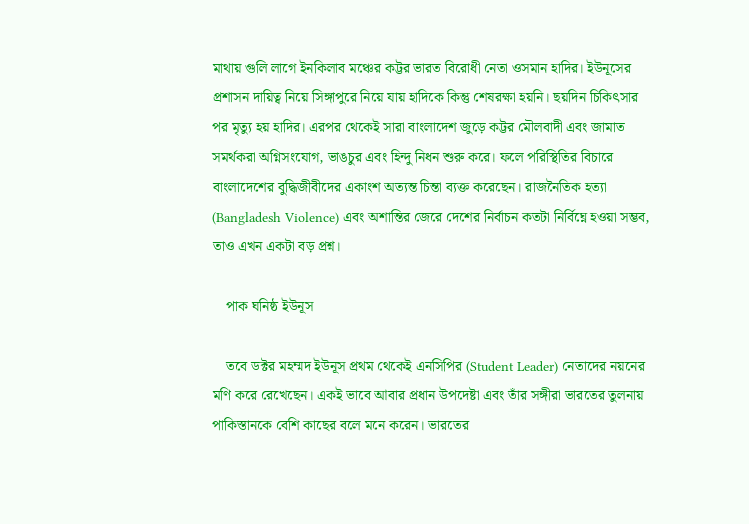মাথায় গুলি লাগে ইনকিলাব মঞ্চের কট্টর ভারত বিরোধী নেতা ওসমান হাদির। ইউনূসের প্রশাসন দায়িত্ব নিয়ে সিঙ্গাপুরে নিয়ে যায় হাদিকে কিন্তু শেষরক্ষা হয়নি। ছয়দিন চিকিৎসার পর মৃত্যু হয় হাদির। এরপর থেকেই সারা বাংলাদেশ জুড়ে কট্টর মৌলবাদী এবং জামাত সমর্থকরা অগ্নিসংযোগ, ভাঙচুর এবং হিন্দু নিধন শুরু করে। ফলে পরিস্থিতির বিচারে বাংলাদেশের বুদ্ধিজীবীদের একাংশ অত্যন্ত চিন্তা ব্যক্ত করেছেন। রাজনৈতিক হত্যা (Bangladesh Violence) এবং অশান্তির জেরে দেশের নির্বাচন কতটা নির্বিঘ্নে হওয়া সম্ভব, তাও এখন একটা বড় প্রশ্ন।

    পাক ঘনিষ্ঠ ইউনূস

    তবে ডক্টর মহম্মদ ইউনূস প্রথম থেকেই এনসিপির (Student Leader) নেতাদের নয়নের মণি করে রেখেছেন। একই ভাবে আবার প্রধান উপদেষ্টা এবং তাঁর সঙ্গীরা ভারতের তুলনায় পাকিস্তানকে বেশি কাছের বলে মনে করেন। ভারতের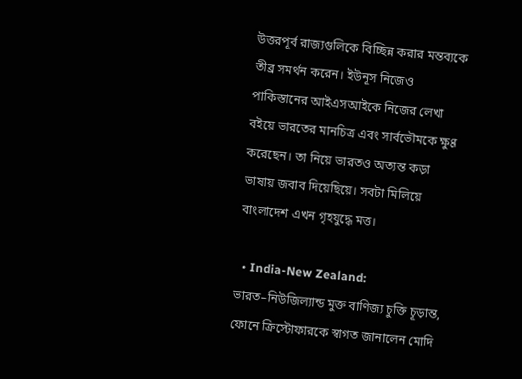উত্তরপূর্ব রাজ্যগুলিকে বিচ্ছিন্ন করার মন্তব্যকে তীব্র সমর্থন করেন। ইউনূস নিজেও পাকিস্তানের আইএসআইকে নিজের লেখা বইয়ে ভারতের মানচিত্র এবং সার্বভৌমকে ক্ষুণ্ণ করেছেন। তা নিয়ে ভারতও অত্যন্ত কড়া ভাষায় জবাব দিয়েছিয়ে। সবটা মিলিয়ে বাংলাদেশ এখন গৃহযুদ্ধে মত্ত।

  • India-New Zealand: ভারত–নিউজিল্যান্ড মুক্ত বাণিজ্য চুক্তি চূড়ান্ত, ফোনে ক্রিস্টোফারকে স্বাগত জানালেন মোদি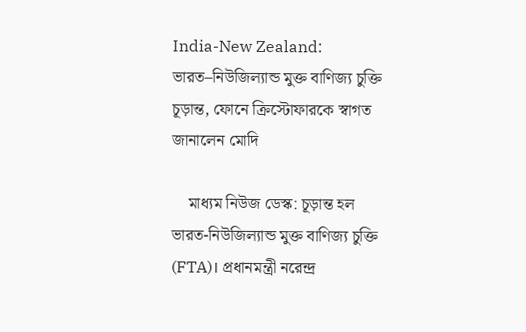India-New Zealand: ভারত–নিউজিল্যান্ড মুক্ত বাণিজ্য চুক্তি চূড়ান্ত, ফোনে ক্রিস্টোফারকে স্বাগত জানালেন মোদি

    মাধ্যম নিউজ ডেস্ক: চূড়ান্ত হল ভারত-নিউজিল্যান্ড মুক্ত বাণিজ্য চুক্তি (FTA)। প্রধানমন্ত্রী নরেন্দ্র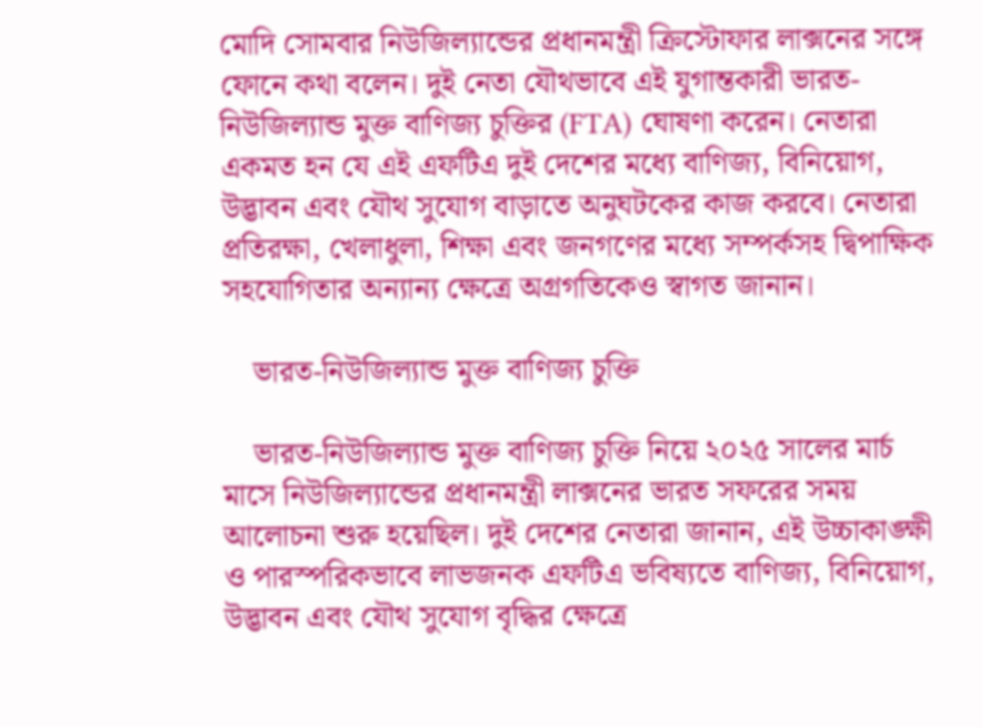মোদি সোমবার নিউজিল্যান্ডের প্রধানমন্ত্রী ক্রিস্টোফার লাক্সনের সঙ্গে ফোনে কথা বলেন। দুই নেতা যৌথভাবে এই যুগান্তকারী ভারত-নিউজিল্যান্ড মুক্ত বাণিজ্য চুক্তির (FTA) ঘোষণা করেন। নেতারা একমত হন যে এই এফটিএ দুই দেশের মধ্যে বাণিজ্য, বিনিয়োগ, উদ্ভাবন এবং যৌথ সুযোগ বাড়াতে অনুঘটকের কাজ করবে। নেতারা প্রতিরক্ষা, খেলাধুলা, শিক্ষা এবং জনগণের মধ্যে সম্পর্কসহ দ্বিপাক্ষিক সহযোগিতার অন্যান্য ক্ষেত্রে অগ্রগতিকেও স্বাগত জানান।

    ভারত-নিউজিল্যান্ড মুক্ত বাণিজ্য চুক্তি

    ভারত-নিউজিল্যান্ড মুক্ত বাণিজ্য চুক্তি নিয়ে ২০২৫ সালের মার্চ মাসে নিউজিল্যান্ডের প্রধানমন্ত্রী লাক্সনের ভারত সফরের সময় আলোচনা শুরু হয়েছিল। দুই দেশের নেতারা জানান, এই উচ্চাকাঙ্ক্ষী ও পারস্পরিকভাবে লাভজনক এফটিএ ভবিষ্যতে বাণিজ্য, বিনিয়োগ, উদ্ভাবন এবং যৌথ সুযোগ বৃদ্ধির ক্ষেত্রে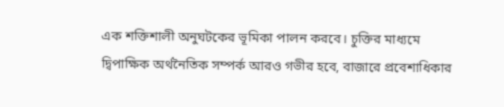এক শক্তিশালী অনুঘটকের ভূমিকা পালন করবে। চুক্তির মাধ্যমে দ্বিপাক্ষিক অর্থনৈতিক সম্পর্ক আরও গভীর হবে, বাজারে প্রবেশাধিকার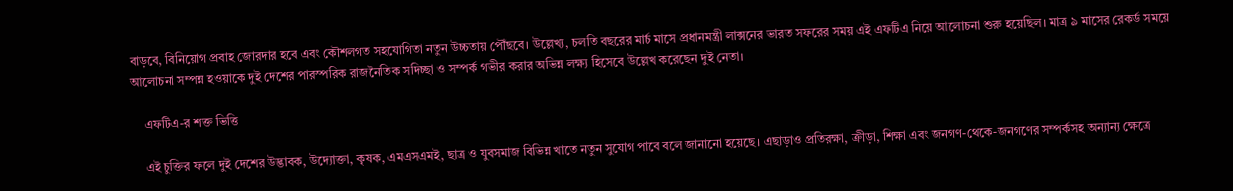বাড়বে, বিনিয়োগ প্রবাহ জোরদার হবে এবং কৌশলগত সহযোগিতা নতুন উচ্চতায় পৌঁছবে। উল্লেখ্য, চলতি বছরের মার্চ মাসে প্রধানমন্ত্রী লাক্সনের ভারত সফরের সময় এই এফটিএ নিয়ে আলোচনা শুরু হয়েছিল। মাত্র ৯ মাসের রেকর্ড সময়ে আলোচনা সম্পন্ন হওয়াকে দুই দেশের পারস্পরিক রাজনৈতিক সদিচ্ছা ও সম্পর্ক গভীর করার অভিন্ন লক্ষ্য হিসেবে উল্লেখ করেছেন দুই নেতা।

    এফটিএ-র শক্ত ভিত্তি

    এই চুক্তির ফলে দুই দেশের উদ্ভাবক, উদ্যোক্তা, কৃষক, এমএসএমই, ছাত্র ও যুবসমাজ বিভিন্ন খাতে নতুন সুযোগ পাবে বলে জানানো হয়েছে। এছাড়াও প্রতিরক্ষা, ক্রীড়া, শিক্ষা এবং জনগণ-থেকে-জনগণের সম্পর্কসহ অন্যান্য ক্ষেত্রে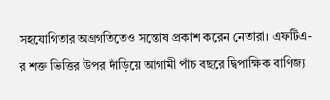সহযোগিতার অগ্রগতিতেও সন্তোষ প্রকাশ করেন নেতারা। এফটিএ-র শক্ত ভিত্তির উপর দাঁড়িয়ে আগামী পাঁচ বছরে দ্বিপাক্ষিক বাণিজ্য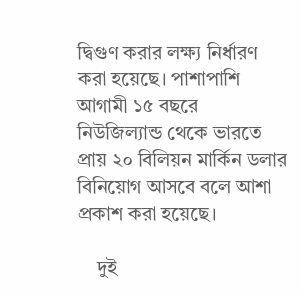দ্বিগুণ করার লক্ষ্য নির্ধারণ করা হয়েছে। পাশাপাশি আগামী ১৫ বছরে নিউজিল্যান্ড থেকে ভারতে প্রায় ২০ বিলিয়ন মার্কিন ডলার বিনিয়োগ আসবে বলে আশা প্রকাশ করা হয়েছে।

    দুই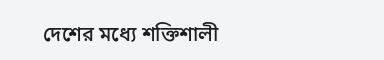দেশের মধ্যে শক্তিশালী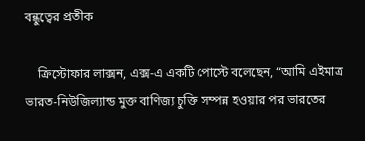বন্ধুত্বের প্রতীক

    ক্রিস্টোফার লাক্সন, এক্স-এ একটি পোস্টে বলেছেন, “আমি এইমাত্র ভারত-নিউজিল্যান্ড মুক্ত বাণিজ্য চুক্তি সম্পন্ন হওয়ার পর ভারতের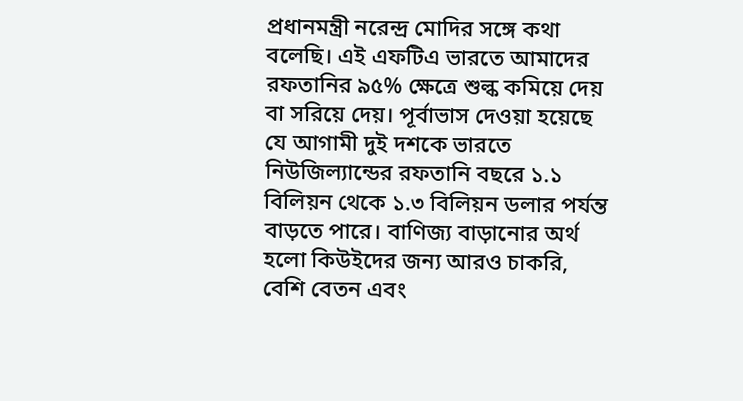প্রধানমন্ত্রী নরেন্দ্র মোদির সঙ্গে কথা বলেছি। এই এফটিএ ভারতে আমাদের রফতানির ৯৫% ক্ষেত্রে শুল্ক কমিয়ে দেয় বা সরিয়ে দেয়। পূর্বাভাস দেওয়া হয়েছে যে আগামী দুই দশকে ভারতে নিউজিল্যান্ডের রফতানি বছরে ১.১ বিলিয়ন থেকে ১.৩ বিলিয়ন ডলার পর্যন্ত বাড়তে পারে। বাণিজ্য বাড়ানোর অর্থ হলো কিউইদের জন্য আরও চাকরি, বেশি বেতন এবং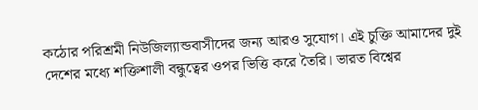কঠোর পরিশ্রমী নিউজিল্যান্ডবাসীদের জন্য আরও সুযোগ। এই চুক্তি আমাদের দুই দেশের মধ্যে শক্তিশালী বন্ধুত্বের ওপর ভিত্তি করে তৈরি। ভারত বিশ্বের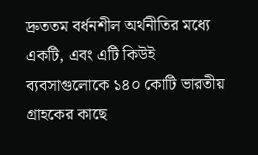দ্রুততম বর্ধনশীল অর্থনীতির মধ্যে একটি, এবং এটি কিউই ব্যবসাগুলোকে ১৪০ কোটি ভারতীয় গ্রাহকের কাছে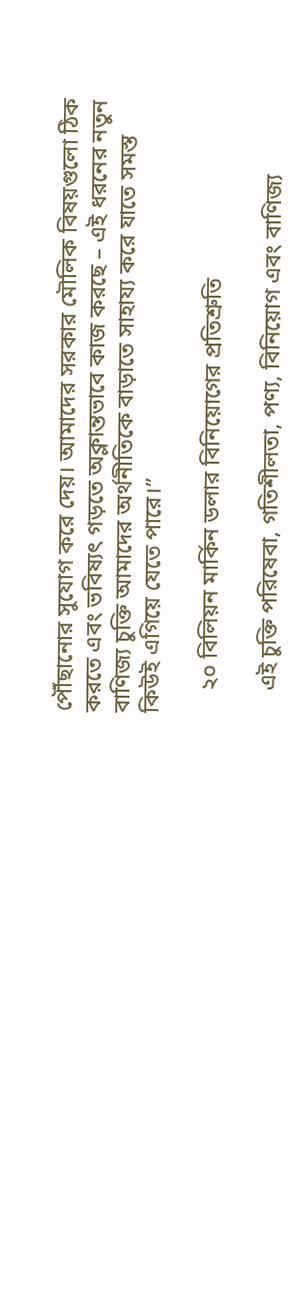পৌঁছানোর সুযোগ করে দেয়। আমাদের সরকার মৌলিক বিষয়গুলো ঠিক করতে এবং ভবিষ্যৎ গড়তে অক্লান্তভাবে কাজ করছে – এই ধরনের নতুন বাণিজ্য চুক্তি আমাদের অর্থনীতিকে বাড়াতে সাহায্য করে যাতে সমস্ত কিউই এগিয়ে যেতে পারে।”

    ২০ বিলিয়ন মার্কিন ডলার বিনিয়োগের প্রতিশ্রুতি

    এই চুক্তি পরিষেবা, গতিশীলতা, পণ্য, বিনিয়োগ এবং বাণিজ্য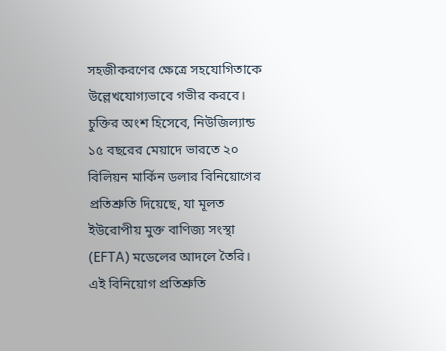সহজীকরণের ক্ষেত্রে সহযোগিতাকে উল্লেখযোগ্যভাবে গভীর করবে। চুক্তির অংশ হিসেবে, নিউজিল্যান্ড ১৫ বছরের মেয়াদে ভারতে ২০ বিলিয়ন মার্কিন ডলার বিনিয়োগের প্রতিশ্রুতি দিয়েছে, যা মূলত ইউরোপীয় মুক্ত বাণিজ্য সংস্থা (EFTA) মডেলের আদলে তৈরি। এই বিনিয়োগ প্রতিশ্রুতি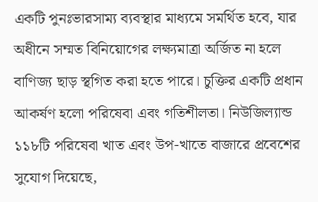একটি পুনঃভারসাম্য ব্যবস্থার মাধ্যমে সমর্থিত হবে, যার অধীনে সম্মত বিনিয়োগের লক্ষ্যমাত্রা অর্জিত না হলে বাণিজ্য ছাড় স্থগিত করা হতে পারে। চুক্তির একটি প্রধান আকর্ষণ হলো পরিষেবা এবং গতিশীলতা। নিউজিল্যান্ড ১১৮টি পরিষেবা খাত এবং উপ-খাতে বাজারে প্রবেশের সুযোগ দিয়েছে,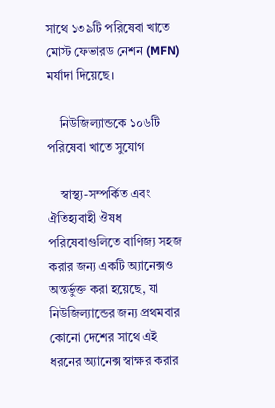সাথে ১৩৯টি পরিষেবা খাতে মোস্ট ফেভারড নেশন (MFN) মর্যাদা দিয়েছে।

    নিউজিল্যান্ডকে ১০৬টি পরিষেবা খাতে সুযোগ

    স্বাস্থ্য-সম্পর্কিত এবং ঐতিহ্যবাহী ঔষধ পরিষেবাগুলিতে বাণিজ্য সহজ করার জন্য একটি অ্যানেক্সও অন্তর্ভুক্ত করা হয়েছে, যা নিউজিল্যান্ডের জন্য প্রথমবার কোনো দেশের সাথে এই ধরনের অ্যানেক্স স্বাক্ষর করার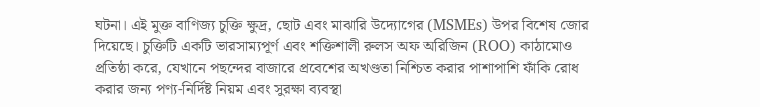ঘটনা। এই মুক্ত বাণিজ্য চুক্তি ক্ষুদ্র, ছোট এবং মাঝারি উদ্যোগের (MSMEs) উপর বিশেষ জোর দিয়েছে। চুক্তিটি একটি ভারসাম্যপূর্ণ এবং শক্তিশালী রুলস অফ অরিজিন (ROO) কাঠামোও প্রতিষ্ঠা করে, যেখানে পছন্দের বাজারে প্রবেশের অখণ্ডতা নিশ্চিত করার পাশাপাশি ফাঁকি রোধ করার জন্য পণ্য-নির্দিষ্ট নিয়ম এবং সুরক্ষা ব্যবস্থা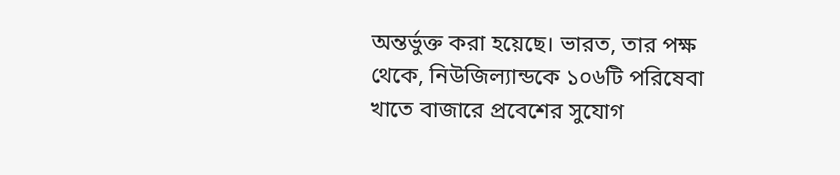অন্তর্ভুক্ত করা হয়েছে। ভারত, তার পক্ষ থেকে, নিউজিল্যান্ডকে ১০৬টি পরিষেবা খাতে বাজারে প্রবেশের সুযোগ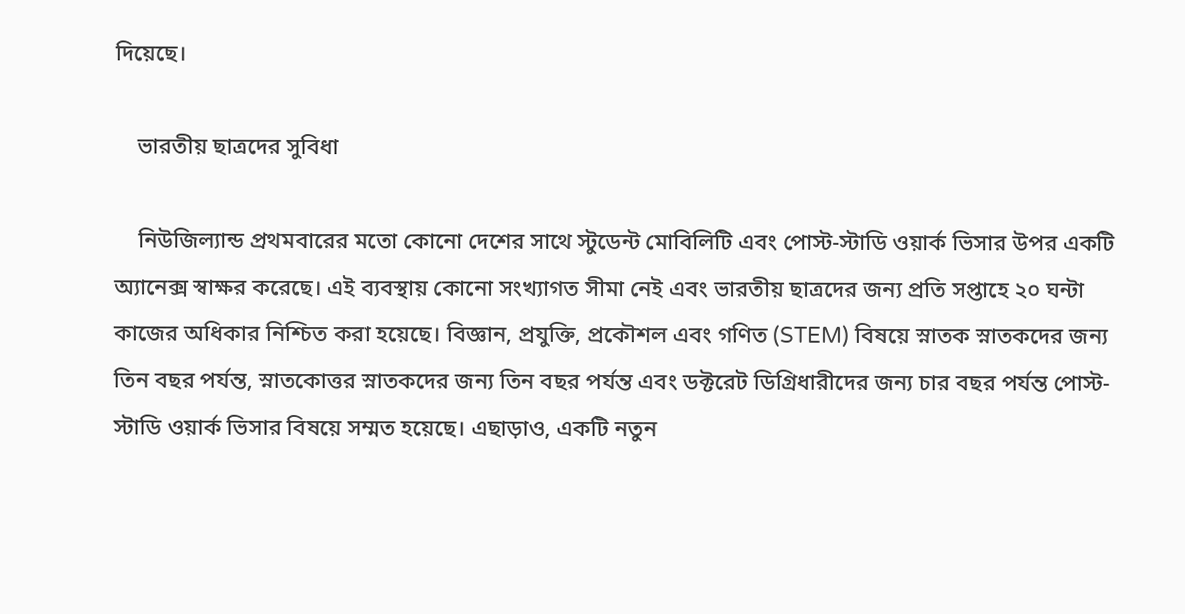দিয়েছে।

    ভারতীয় ছাত্রদের সুবিধা

    নিউজিল্যান্ড প্রথমবারের মতো কোনো দেশের সাথে স্টুডেন্ট মোবিলিটি এবং পোস্ট-স্টাডি ওয়ার্ক ভিসার উপর একটি অ্যানেক্স স্বাক্ষর করেছে। এই ব্যবস্থায় কোনো সংখ্যাগত সীমা নেই এবং ভারতীয় ছাত্রদের জন্য প্রতি সপ্তাহে ২০ ঘন্টা কাজের অধিকার নিশ্চিত করা হয়েছে। বিজ্ঞান, প্রযুক্তি, প্রকৌশল এবং গণিত (STEM) বিষয়ে স্নাতক স্নাতকদের জন্য তিন বছর পর্যন্ত, স্নাতকোত্তর স্নাতকদের জন্য তিন বছর পর্যন্ত এবং ডক্টরেট ডিগ্রিধারীদের জন্য চার বছর পর্যন্ত পোস্ট-স্টাডি ওয়ার্ক ভিসার বিষয়ে সম্মত হয়েছে। এছাড়াও, একটি নতুন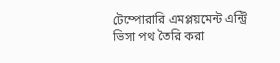টেম্পোরারি এমপ্লয়মেন্ট এন্ট্রি ভিসা পথ তৈরি করা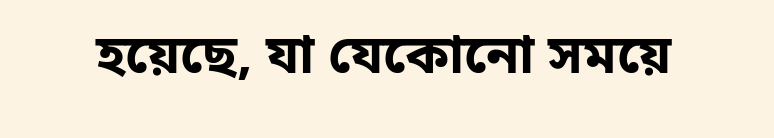হয়েছে, যা যেকোনো সময়ে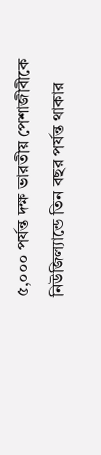৫,০০০ পর্যন্ত দক্ষ ভারতীয় পেশাজীবীকে নিউজিল্যান্ডে তিন বছর পর্যন্ত থাকার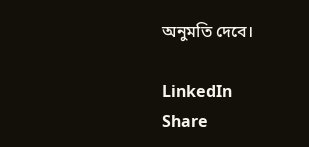অনুমতি দেবে।

LinkedIn
Share